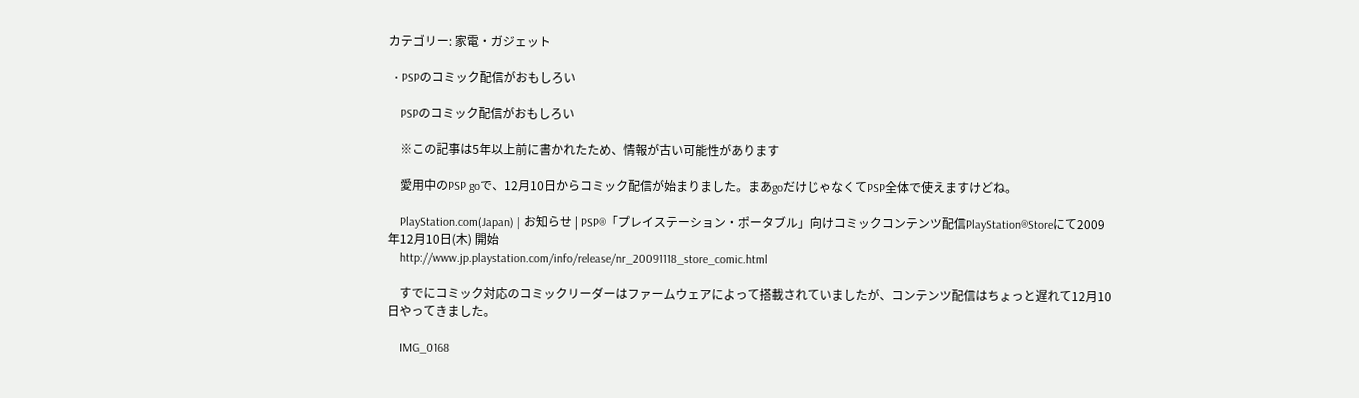カテゴリー: 家電・ガジェット

  • PSPのコミック配信がおもしろい

    PSPのコミック配信がおもしろい

    ※この記事は5年以上前に書かれたため、情報が古い可能性があります

    愛用中のPSP goで、12月10日からコミック配信が始まりました。まあgoだけじゃなくてPSP全体で使えますけどね。

    PlayStation.com(Japan) | お知らせ | PSP®「プレイステーション・ポータブル」向けコミックコンテンツ配信PlayStation®Storeにて2009年12月10日(木) 開始
    http://www.jp.playstation.com/info/release/nr_20091118_store_comic.html

    すでにコミック対応のコミックリーダーはファームウェアによって搭載されていましたが、コンテンツ配信はちょっと遅れて12月10日やってきました。

    IMG_0168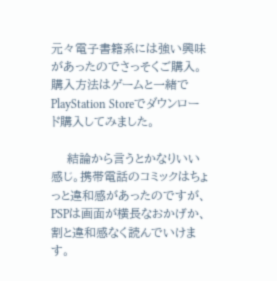元々電子書籍系には強い興味があったのでさっそくご購入。購入方法はゲームと一緒でPlayStation Storeでダウンロード購入してみました。

    結論から言うとかなりいい感じ。携帯電話のコミックはちょっと違和感があったのですが、PSPは画面が横長なおかげか、割と違和感なく読んでいけます。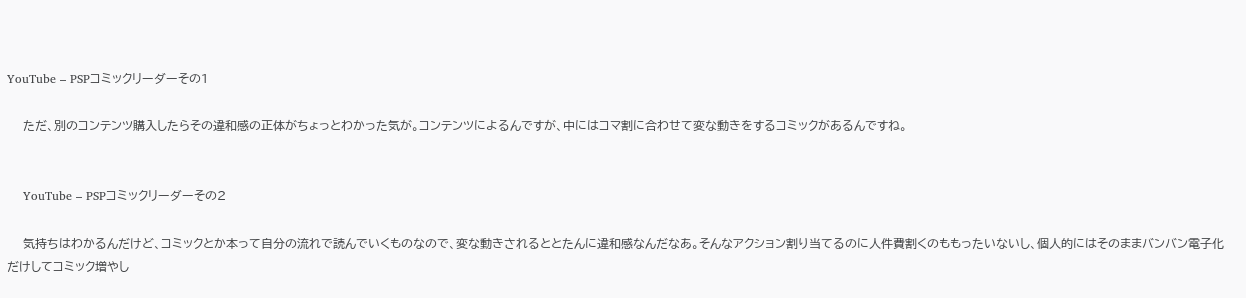YouTube – PSPコミックリーダーその1

    ただ、別のコンテンツ購入したらその違和感の正体がちょっとわかった気が。コンテンツによるんですが、中にはコマ割に合わせて変な動きをするコミックがあるんですね。


    YouTube – PSPコミックリーダーその2

    気持ちはわかるんだけど、コミックとか本って自分の流れで読んでいくものなので、変な動きされるととたんに違和感なんだなあ。そんなアクション割り当てるのに人件費割くのももったいないし、個人的にはそのままバンバン電子化だけしてコミック増やし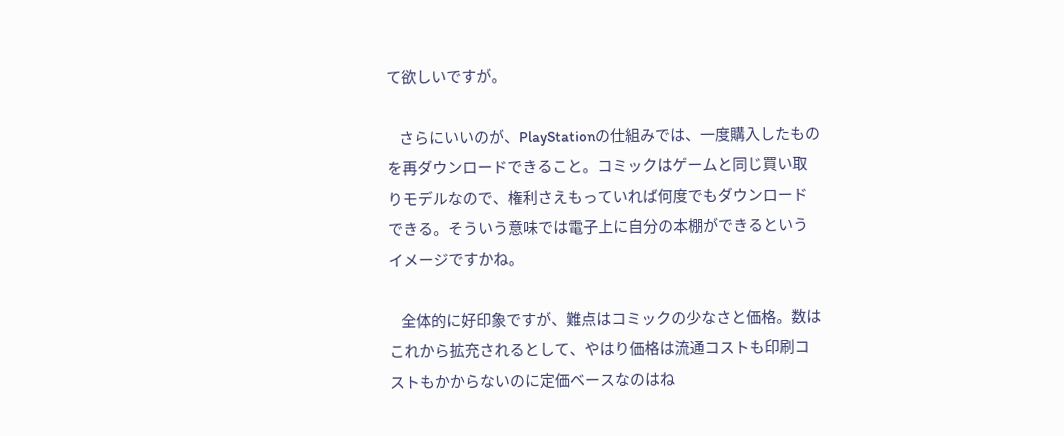て欲しいですが。

    さらにいいのが、PlayStationの仕組みでは、一度購入したものを再ダウンロードできること。コミックはゲームと同じ買い取りモデルなので、権利さえもっていれば何度でもダウンロードできる。そういう意味では電子上に自分の本棚ができるというイメージですかね。

    全体的に好印象ですが、難点はコミックの少なさと価格。数はこれから拡充されるとして、やはり価格は流通コストも印刷コストもかからないのに定価ベースなのはね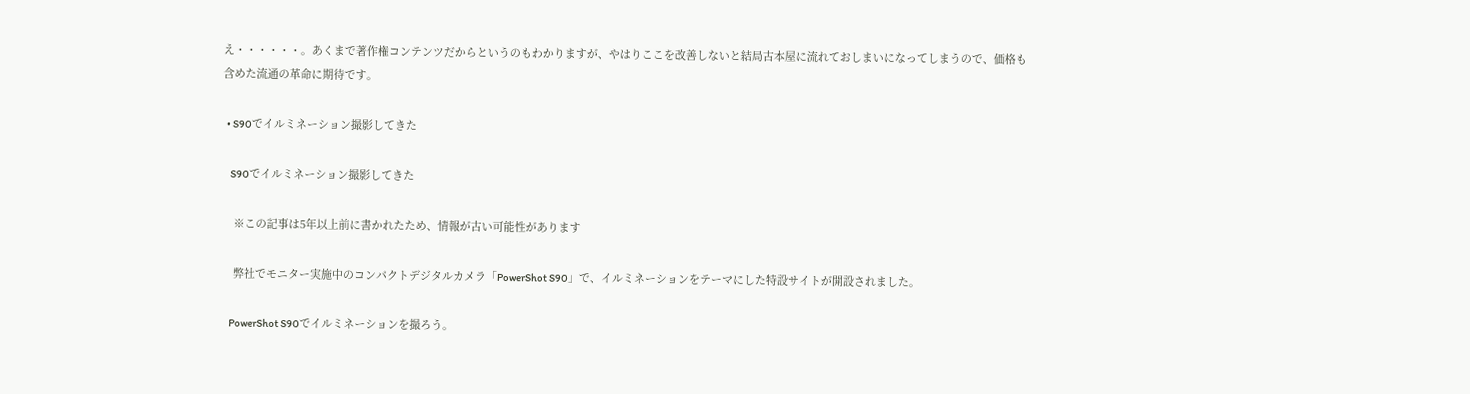え・・・・・・。あくまで著作権コンテンツだからというのもわかりますが、やはりここを改善しないと結局古本屋に流れておしまいになってしまうので、価格も含めた流通の革命に期待です。

  • S90でイルミネーション撮影してきた

    S90でイルミネーション撮影してきた

    ※この記事は5年以上前に書かれたため、情報が古い可能性があります

    弊社でモニター実施中のコンパクトデジタルカメラ「PowerShot S90」で、イルミネーションをテーマにした特設サイトが開設されました。

    PowerShot S90でイルミネーションを撮ろう。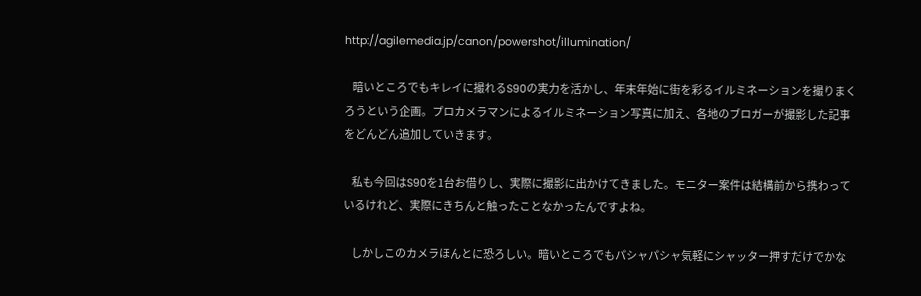http://agilemedia.jp/canon/powershot/illumination/

    暗いところでもキレイに撮れるS90の実力を活かし、年末年始に街を彩るイルミネーションを撮りまくろうという企画。プロカメラマンによるイルミネーション写真に加え、各地のブロガーが撮影した記事をどんどん追加していきます。

    私も今回はS90を1台お借りし、実際に撮影に出かけてきました。モニター案件は結構前から携わっているけれど、実際にきちんと触ったことなかったんですよね。

    しかしこのカメラほんとに恐ろしい。暗いところでもパシャパシャ気軽にシャッター押すだけでかな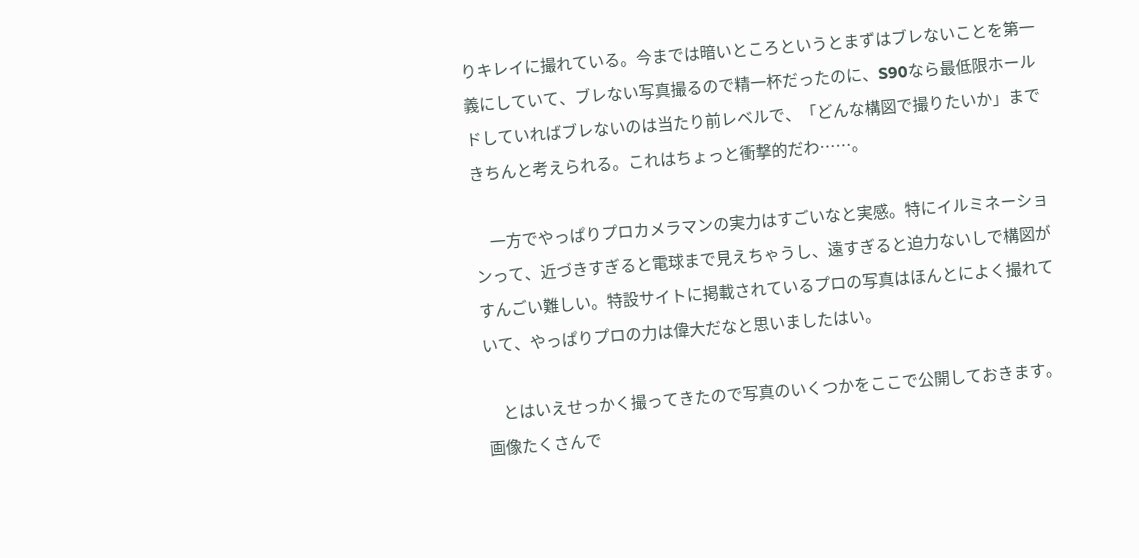りキレイに撮れている。今までは暗いところというとまずはブレないことを第一義にしていて、ブレない写真撮るので精一杯だったのに、S90なら最低限ホールドしていればブレないのは当たり前レベルで、「どんな構図で撮りたいか」まできちんと考えられる。これはちょっと衝撃的だわ……。

    一方でやっぱりプロカメラマンの実力はすごいなと実感。特にイルミネーションって、近づきすぎると電球まで見えちゃうし、遠すぎると迫力ないしで構図がすんごい難しい。特設サイトに掲載されているプロの写真はほんとによく撮れていて、やっぱりプロの力は偉大だなと思いましたはい。

    とはいえせっかく撮ってきたので写真のいくつかをここで公開しておきます。画像たくさんで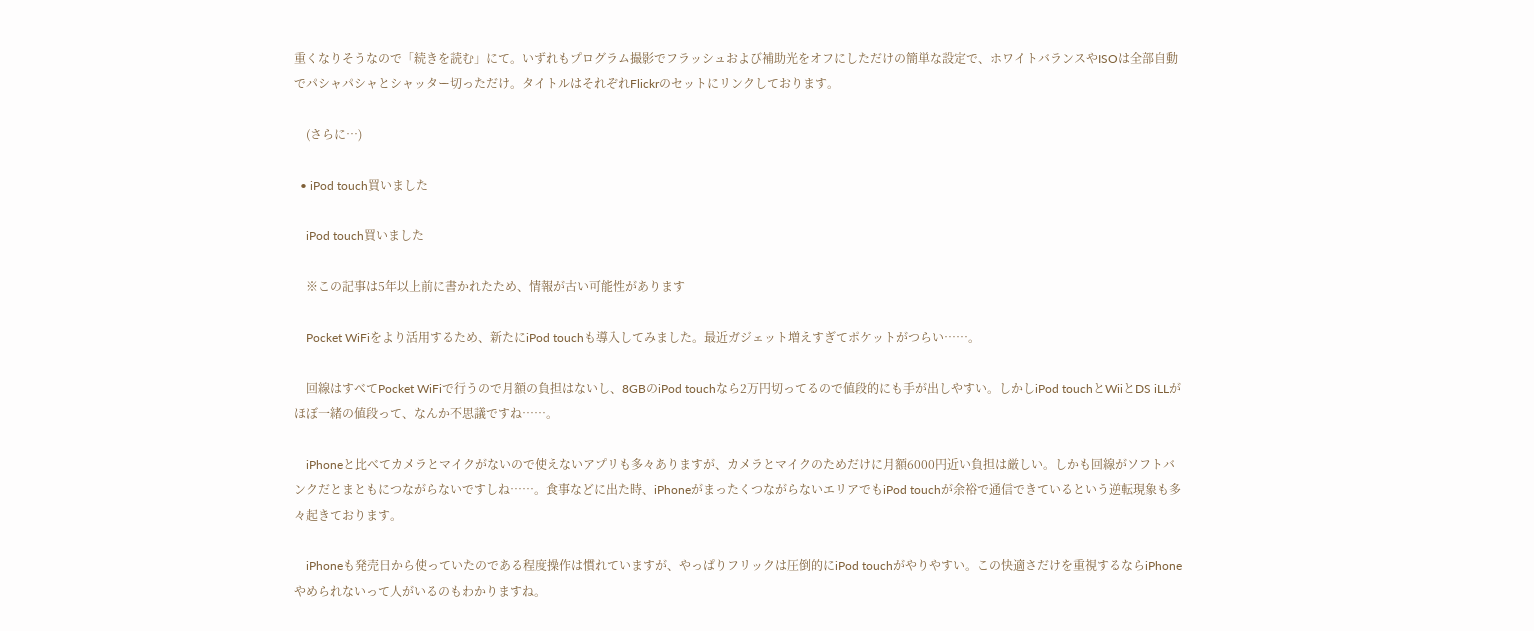重くなりそうなので「続きを読む」にて。いずれもプログラム撮影でフラッシュおよび補助光をオフにしただけの簡単な設定で、ホワイトバランスやISOは全部自動でパシャパシャとシャッター切っただけ。タイトルはそれぞれFlickrのセットにリンクしております。

    (さらに…)

  • iPod touch買いました

    iPod touch買いました

    ※この記事は5年以上前に書かれたため、情報が古い可能性があります

    Pocket WiFiをより活用するため、新たにiPod touchも導入してみました。最近ガジェット増えすぎてポケットがつらい……。

    回線はすべてPocket WiFiで行うので月額の負担はないし、8GBのiPod touchなら2万円切ってるので値段的にも手が出しやすい。しかしiPod touchとWiiとDS iLLがほぼ一緒の値段って、なんか不思議ですね……。

    iPhoneと比べてカメラとマイクがないので使えないアプリも多々ありますが、カメラとマイクのためだけに月額6000円近い負担は厳しい。しかも回線がソフトバンクだとまともにつながらないですしね……。食事などに出た時、iPhoneがまったくつながらないエリアでもiPod touchが余裕で通信できているという逆転現象も多々起きております。

    iPhoneも発売日から使っていたのである程度操作は慣れていますが、やっぱりフリックは圧倒的にiPod touchがやりやすい。この快適さだけを重視するならiPhoneやめられないって人がいるのもわかりますね。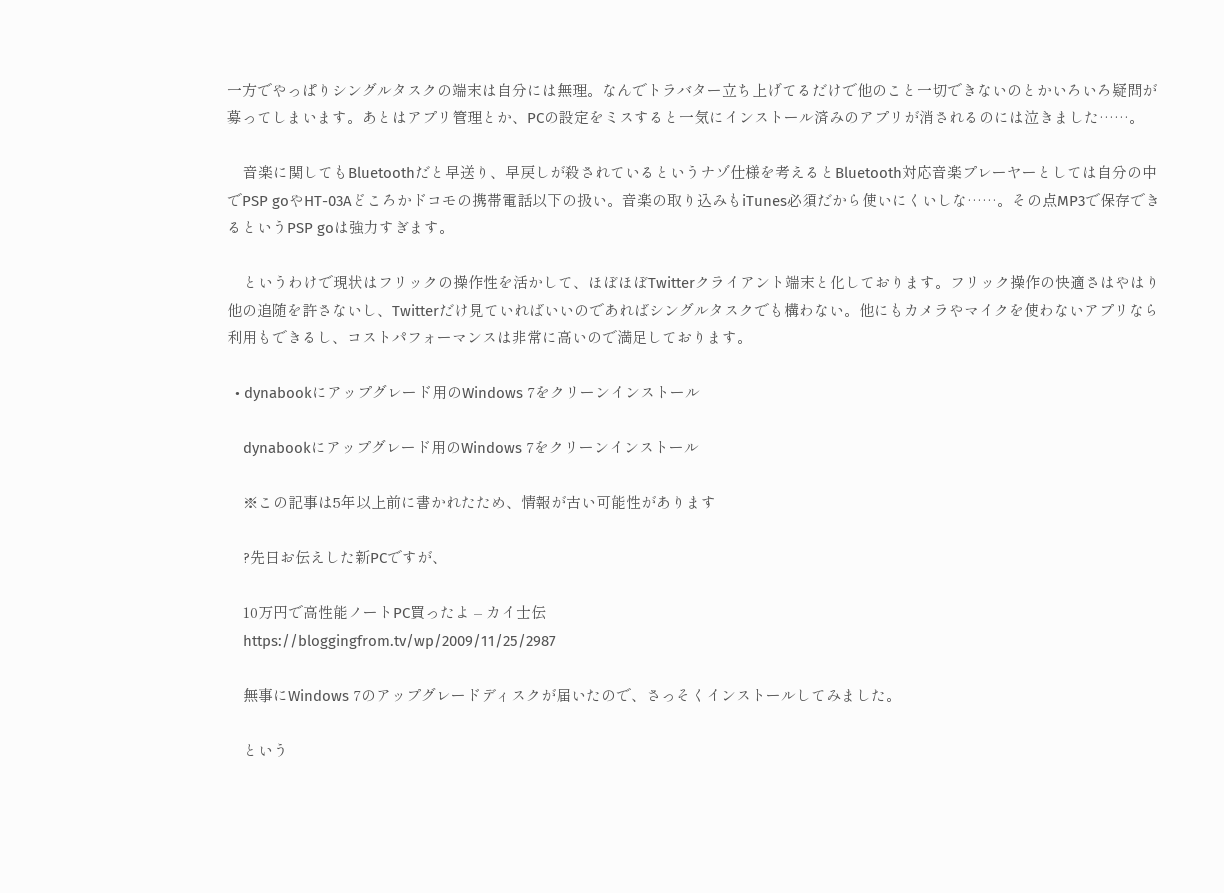一方でやっぱりシングルタスクの端末は自分には無理。なんでトラバター立ち上げてるだけで他のこと一切できないのとかいろいろ疑問が募ってしまいます。あとはアプリ管理とか、PCの設定をミスすると一気にインストール済みのアプリが消されるのには泣きました……。

    音楽に関してもBluetoothだと早送り、早戻しが殺されているというナゾ仕様を考えるとBluetooth対応音楽プレーヤーとしては自分の中でPSP goやHT-03Aどころかドコモの携帯電話以下の扱い。音楽の取り込みもiTunes必須だから使いにくいしな……。その点MP3で保存できるというPSP goは強力すぎます。

    というわけで現状はフリックの操作性を活かして、ほぼほぼTwitterクライアント端末と化しております。フリック操作の快適さはやはり他の追随を許さないし、Twitterだけ見ていればいいのであればシングルタスクでも構わない。他にもカメラやマイクを使わないアプリなら利用もできるし、コストパフォーマンスは非常に高いので満足しております。

  • dynabookにアップグレード用のWindows 7をクリーンインストール

    dynabookにアップグレード用のWindows 7をクリーンインストール

    ※この記事は5年以上前に書かれたため、情報が古い可能性があります

    ?先日お伝えした新PCですが、

    10万円で高性能ノートPC買ったよ – カイ士伝
    https://bloggingfrom.tv/wp/2009/11/25/2987

    無事にWindows 7のアップグレードディスクが届いたので、さっそくインストールしてみました。

    という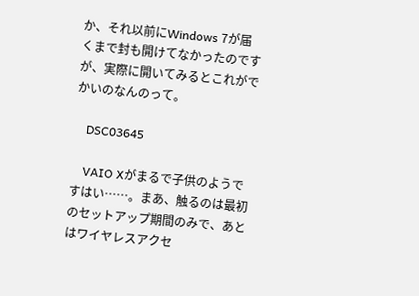か、それ以前にWindows 7が届くまで封も開けてなかったのですが、実際に開いてみるとこれがでかいのなんのって。

    DSC03645

    VAIO Xがまるで子供のようですはい……。まあ、触るのは最初のセットアップ期間のみで、あとはワイヤレスアクセ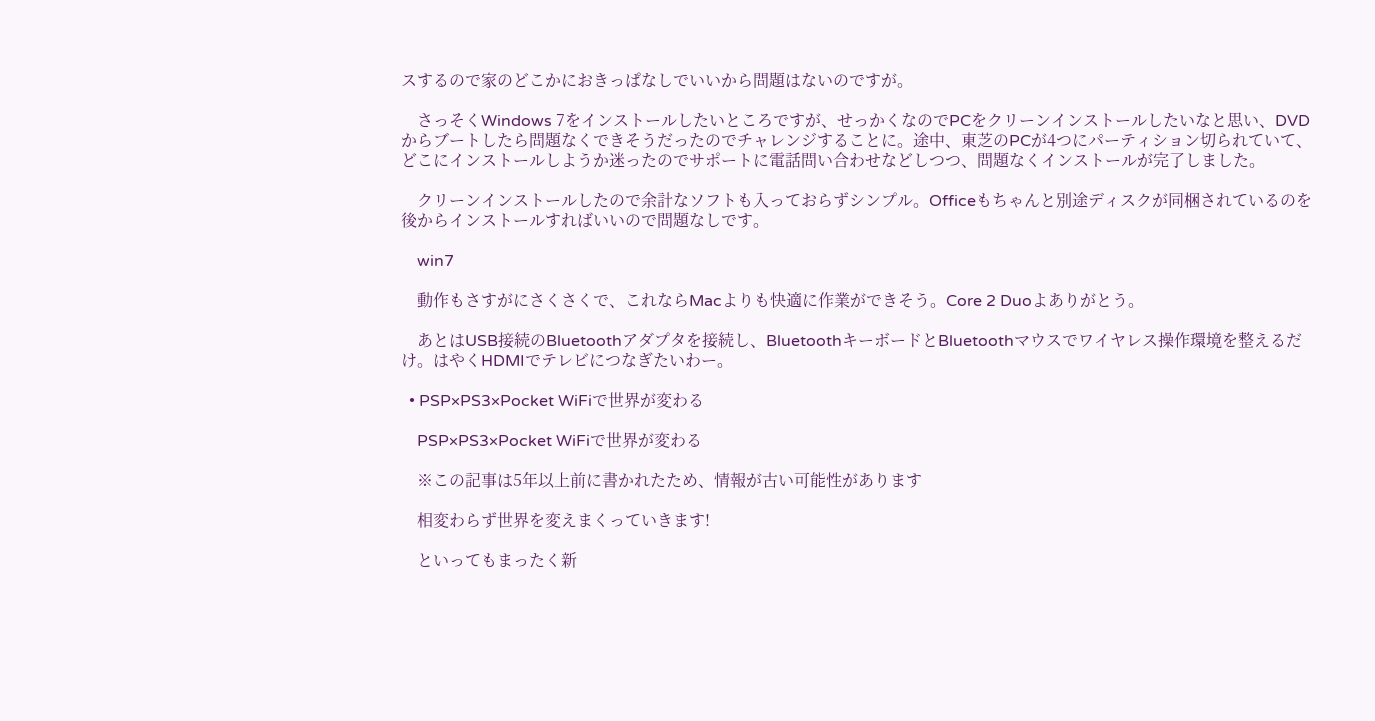スするので家のどこかにおきっぱなしでいいから問題はないのですが。

    さっそくWindows 7をインストールしたいところですが、せっかくなのでPCをクリーンインストールしたいなと思い、DVDからブートしたら問題なくできそうだったのでチャレンジすることに。途中、東芝のPCが4つにパーティション切られていて、どこにインストールしようか迷ったのでサポートに電話問い合わせなどしつつ、問題なくインストールが完了しました。

    クリーンインストールしたので余計なソフトも入っておらずシンプル。Officeもちゃんと別途ディスクが同梱されているのを後からインストールすればいいので問題なしです。

    win7

    動作もさすがにさくさくで、これならMacよりも快適に作業ができそう。Core 2 Duoよありがとう。

    あとはUSB接続のBluetoothアダプタを接続し、BluetoothキーボードとBluetoothマウスでワイヤレス操作環境を整えるだけ。はやくHDMIでテレビにつなぎたいわー。

  • PSP×PS3×Pocket WiFiで世界が変わる

    PSP×PS3×Pocket WiFiで世界が変わる

    ※この記事は5年以上前に書かれたため、情報が古い可能性があります

    相変わらず世界を変えまくっていきます!

    といってもまったく新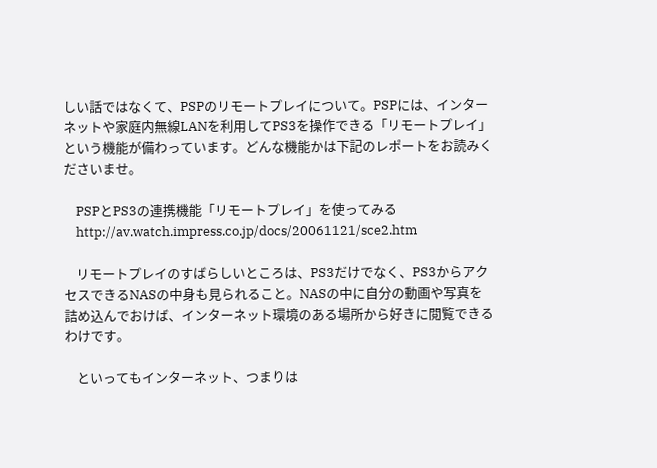しい話ではなくて、PSPのリモートプレイについて。PSPには、インターネットや家庭内無線LANを利用してPS3を操作できる「リモートプレイ」という機能が備わっています。どんな機能かは下記のレポートをお読みくださいませ。

    PSPとPS3の連携機能「リモートプレイ」を使ってみる
    http://av.watch.impress.co.jp/docs/20061121/sce2.htm

    リモートプレイのすばらしいところは、PS3だけでなく、PS3からアクセスできるNASの中身も見られること。NASの中に自分の動画や写真を詰め込んでおけば、インターネット環境のある場所から好きに閲覧できるわけです。

    といってもインターネット、つまりは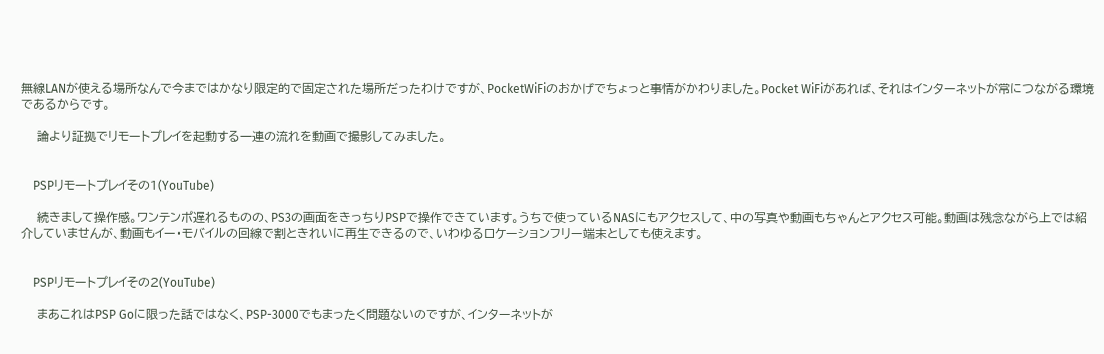無線LANが使える場所なんで今まではかなり限定的で固定された場所だったわけですが、PocketWiFiのおかげでちょっと事情がかわりました。Pocket WiFiがあれば、それはインターネットが常につながる環境であるからです。

    論より証拠でリモートプレイを起動する一連の流れを動画で撮影してみました。


    PSPリモートプレイその1(YouTube)

    続きまして操作感。ワンテンポ遅れるものの、PS3の画面をきっちりPSPで操作できています。うちで使っているNASにもアクセスして、中の写真や動画もちゃんとアクセス可能。動画は残念ながら上では紹介していませんが、動画もイー・モバイルの回線で割ときれいに再生できるので、いわゆるロケーションフリー端末としても使えます。


    PSPリモートプレイその2(YouTube)

    まあこれはPSP Goに限った話ではなく、PSP-3000でもまったく問題ないのですが、インターネットが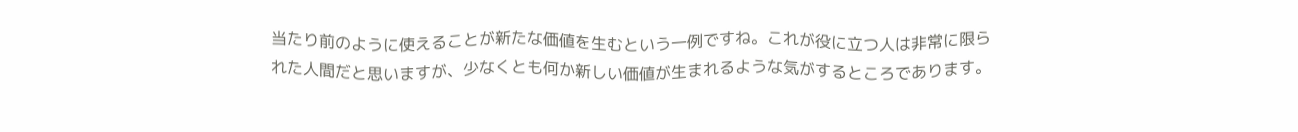当たり前のように使えることが新たな価値を生むという一例ですね。これが役に立つ人は非常に限られた人間だと思いますが、少なくとも何か新しい価値が生まれるような気がするところであります。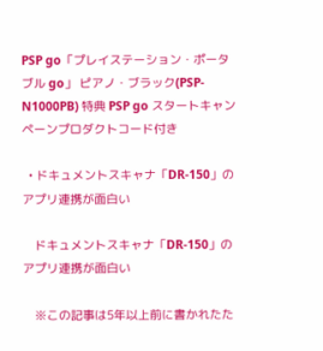PSP go「プレイステーション・ポータブル go」 ピアノ・ブラック(PSP-N1000PB) 特典 PSP go スタートキャンペーンプロダクトコード付き

  • ドキュメントスキャナ「DR-150」のアプリ連携が面白い

    ドキュメントスキャナ「DR-150」のアプリ連携が面白い

    ※この記事は5年以上前に書かれたた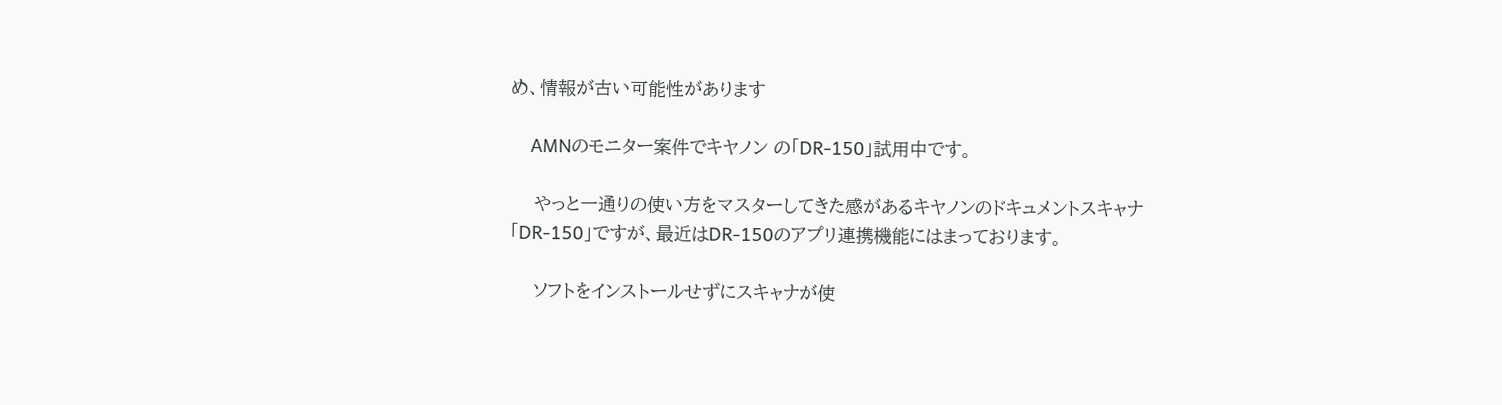め、情報が古い可能性があります

    AMNのモニター案件でキヤノン の「DR-150」試用中です。

    やっと一通りの使い方をマスターしてきた感があるキヤノンのドキュメントスキャナ「DR-150」ですが、最近はDR-150のアプリ連携機能にはまっております。

    ソフトをインストールせずにスキャナが使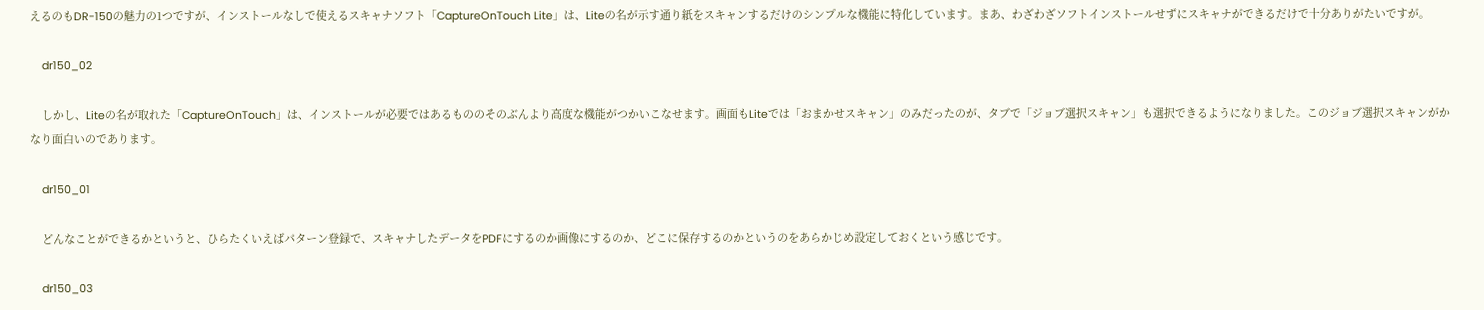えるのもDR-150の魅力の1つですが、インストールなしで使えるスキャナソフト「CaptureOnTouch Lite」は、Liteの名が示す通り紙をスキャンするだけのシンプルな機能に特化しています。まあ、わざわざソフトインストールせずにスキャナができるだけで十分ありがたいですが。

    dr150_02

    しかし、Liteの名が取れた「CaptureOnTouch」は、インストールが必要ではあるもののそのぶんより高度な機能がつかいこなせます。画面もLiteでは「おまかせスキャン」のみだったのが、タブで「ジョブ選択スキャン」も選択できるようになりました。このジョブ選択スキャンがかなり面白いのであります。

    dr150_01

    どんなことができるかというと、ひらたくいえばパターン登録で、スキャナしたデータをPDFにするのか画像にするのか、どこに保存するのかというのをあらかじめ設定しておくという感じです。

    dr150_03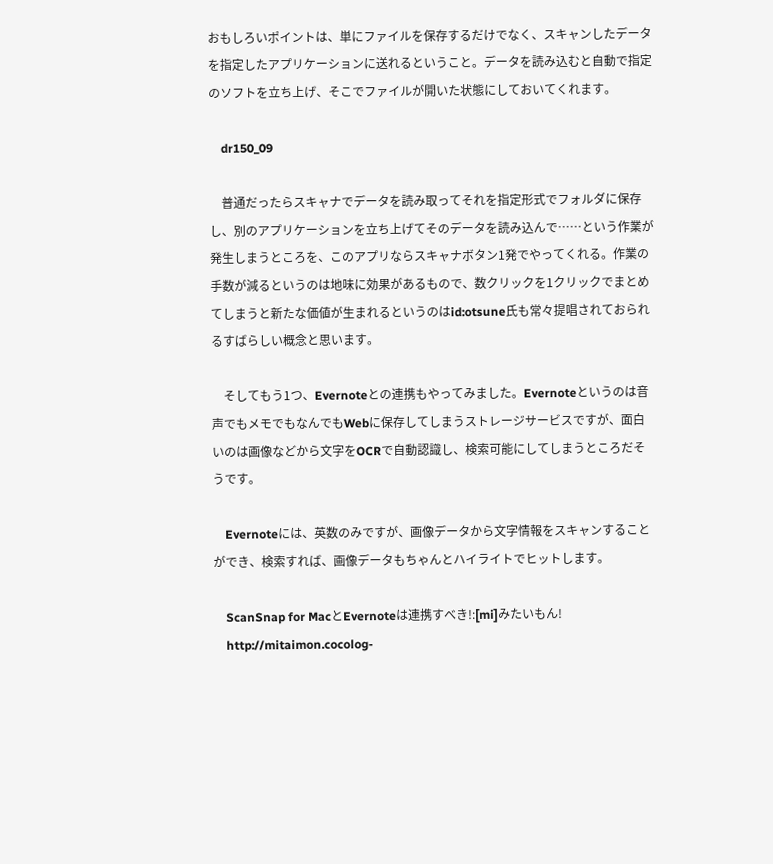おもしろいポイントは、単にファイルを保存するだけでなく、スキャンしたデータを指定したアプリケーションに送れるということ。データを読み込むと自動で指定のソフトを立ち上げ、そこでファイルが開いた状態にしておいてくれます。

    dr150_09

    普通だったらスキャナでデータを読み取ってそれを指定形式でフォルダに保存し、別のアプリケーションを立ち上げてそのデータを読み込んで……という作業が発生しまうところを、このアプリならスキャナボタン1発でやってくれる。作業の手数が減るというのは地味に効果があるもので、数クリックを1クリックでまとめてしまうと新たな価値が生まれるというのはid:otsune氏も常々提唱されておられるすばらしい概念と思います。

    そしてもう1つ、Evernoteとの連携もやってみました。Evernoteというのは音声でもメモでもなんでもWebに保存してしまうストレージサービスですが、面白いのは画像などから文字をOCRで自動認識し、検索可能にしてしまうところだそうです。

    Evernoteには、英数のみですが、画像データから文字情報をスキャンすることができ、検索すれば、画像データもちゃんとハイライトでヒットします。

    ScanSnap for MacとEvernoteは連携すべき!:[mi]みたいもん!
    http://mitaimon.cocolog-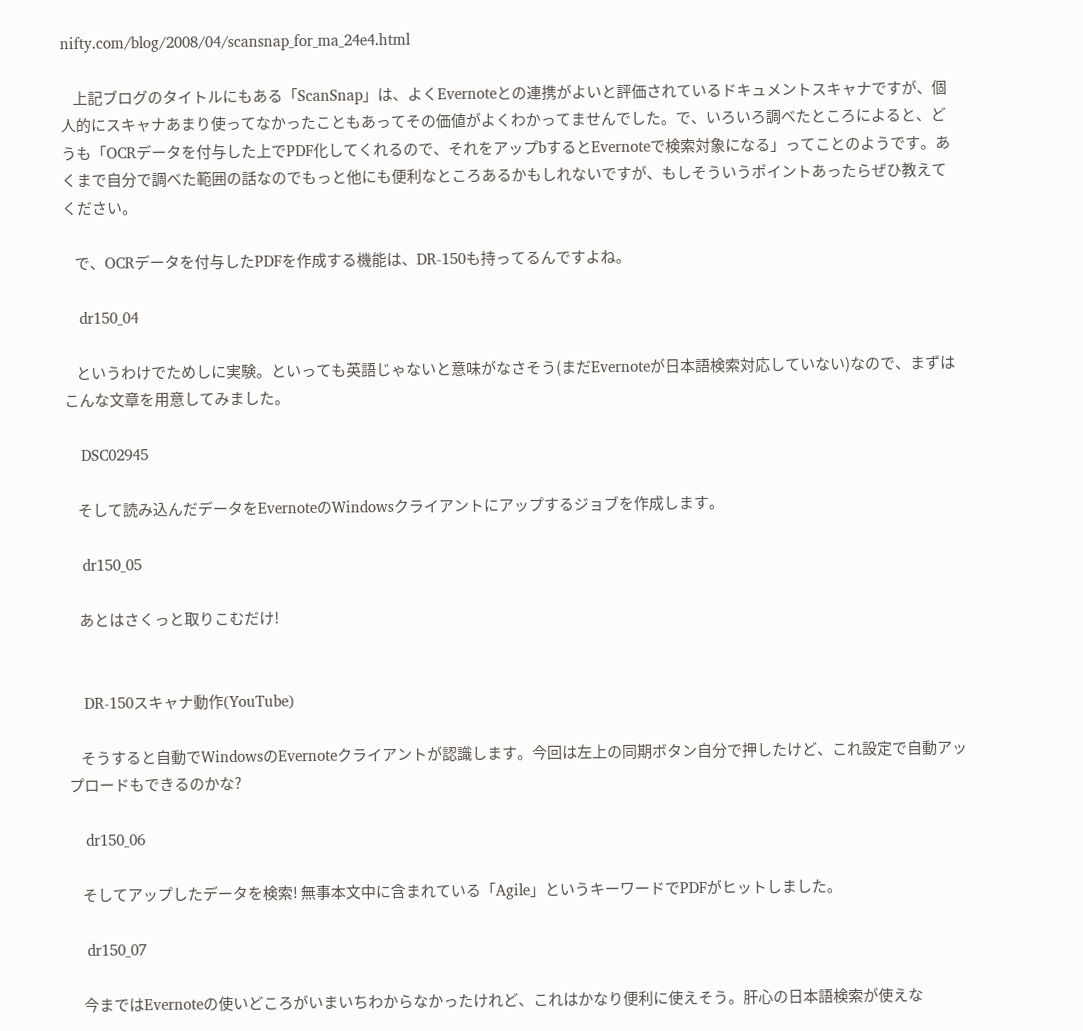nifty.com/blog/2008/04/scansnap_for_ma_24e4.html

    上記ブログのタイトルにもある「ScanSnap」は、よくEvernoteとの連携がよいと評価されているドキュメントスキャナですが、個人的にスキャナあまり使ってなかったこともあってその価値がよくわかってませんでした。で、いろいろ調べたところによると、どうも「OCRデータを付与した上でPDF化してくれるので、それをアップbするとEvernoteで検索対象になる」ってことのようです。あくまで自分で調べた範囲の話なのでもっと他にも便利なところあるかもしれないですが、もしそういうポイントあったらぜひ教えてください。

    で、OCRデータを付与したPDFを作成する機能は、DR-150も持ってるんですよね。

    dr150_04

    というわけでためしに実験。といっても英語じゃないと意味がなさそう(まだEvernoteが日本語検索対応していない)なので、まずはこんな文章を用意してみました。

    DSC02945

    そして読み込んだデータをEvernoteのWindowsクライアントにアップするジョブを作成します。

    dr150_05

    あとはさくっと取りこむだけ!


    DR-150スキャナ動作(YouTube)

    そうすると自動でWindowsのEvernoteクライアントが認識します。今回は左上の同期ボタン自分で押したけど、これ設定で自動アップロードもできるのかな?

    dr150_06

    そしてアップしたデータを検索! 無事本文中に含まれている「Agile」というキーワードでPDFがヒットしました。

    dr150_07

    今まではEvernoteの使いどころがいまいちわからなかったけれど、これはかなり便利に使えそう。肝心の日本語検索が使えな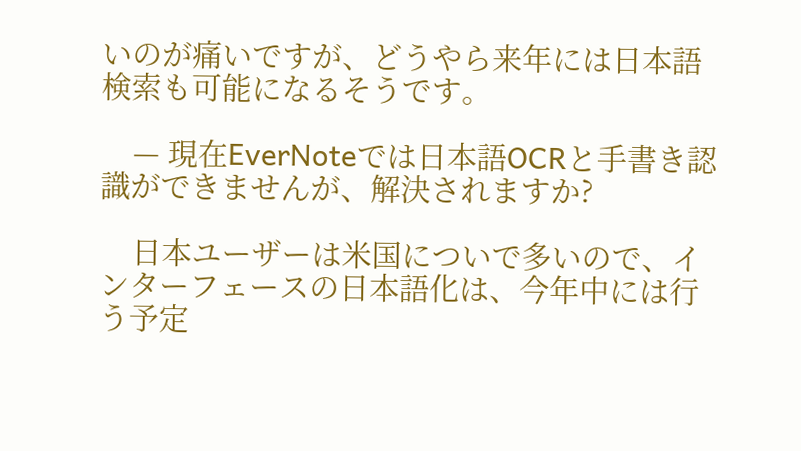いのが痛いですが、どうやら来年には日本語検索も可能になるそうです。

    — 現在EverNoteでは日本語OCRと手書き認識ができませんが、解決されますか?

    日本ユーザーは米国についで多いので、インターフェースの日本語化は、今年中には行う予定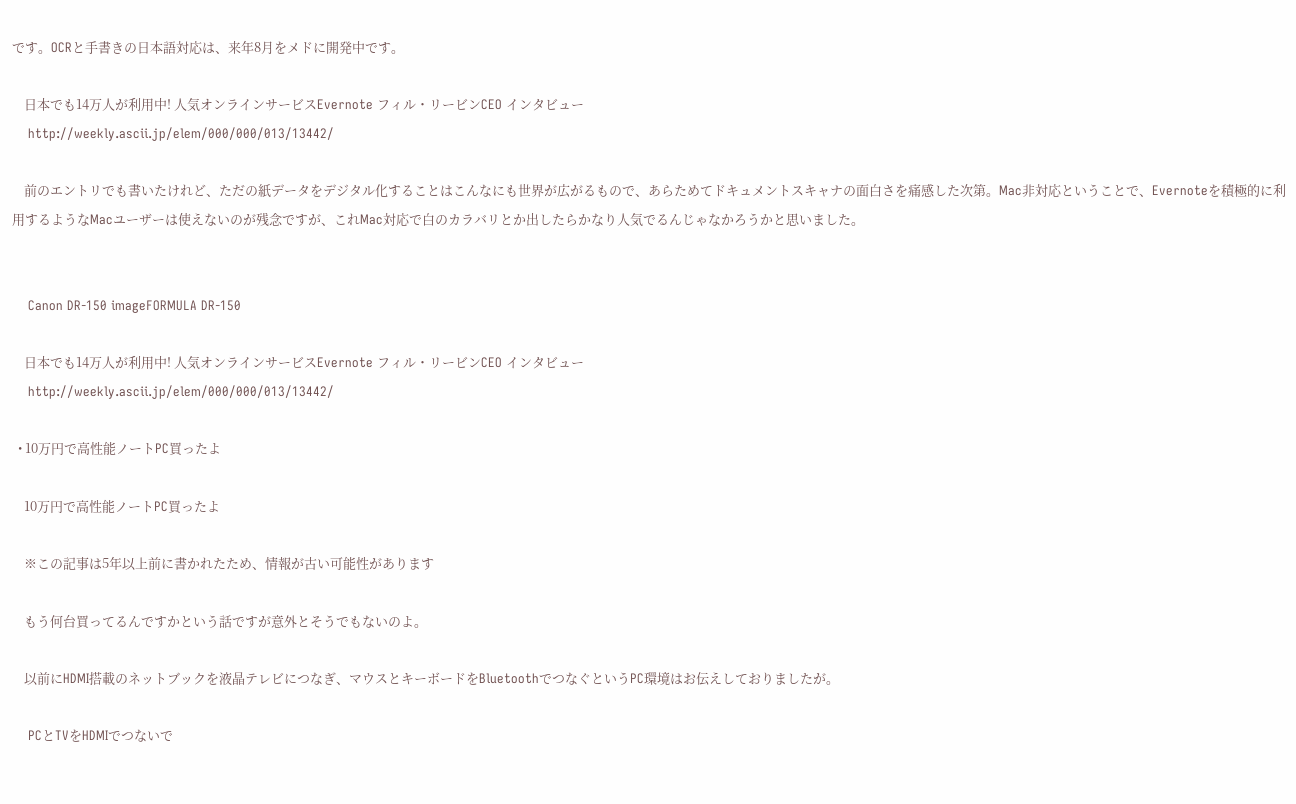です。OCRと手書きの日本語対応は、来年8月をメドに開発中です。

    日本でも14万人が利用中! 人気オンラインサービスEvernote フィル・リービンCEO インタビュー
    http://weekly.ascii.jp/elem/000/000/013/13442/

    前のエントリでも書いたけれど、ただの紙データをデジタル化することはこんなにも世界が広がるもので、あらためてドキュメントスキャナの面白さを痛感した次第。Mac非対応ということで、Evernoteを積極的に利用するようなMacユーザーは使えないのが残念ですが、これMac対応で白のカラバリとか出したらかなり人気でるんじゃなかろうかと思いました。


    Canon DR-150 imageFORMULA DR-150

    日本でも14万人が利用中! 人気オンラインサービスEvernote フィル・リービンCEO インタビュー
    http://weekly.ascii.jp/elem/000/000/013/13442/

  • 10万円で高性能ノートPC買ったよ

    10万円で高性能ノートPC買ったよ

    ※この記事は5年以上前に書かれたため、情報が古い可能性があります

    もう何台買ってるんですかという話ですが意外とそうでもないのよ。

    以前にHDMI搭載のネットブックを液晶テレビにつなぎ、マウスとキーボードをBluetoothでつなぐというPC環境はお伝えしておりましたが。

    PCとTVをHDMIでつないで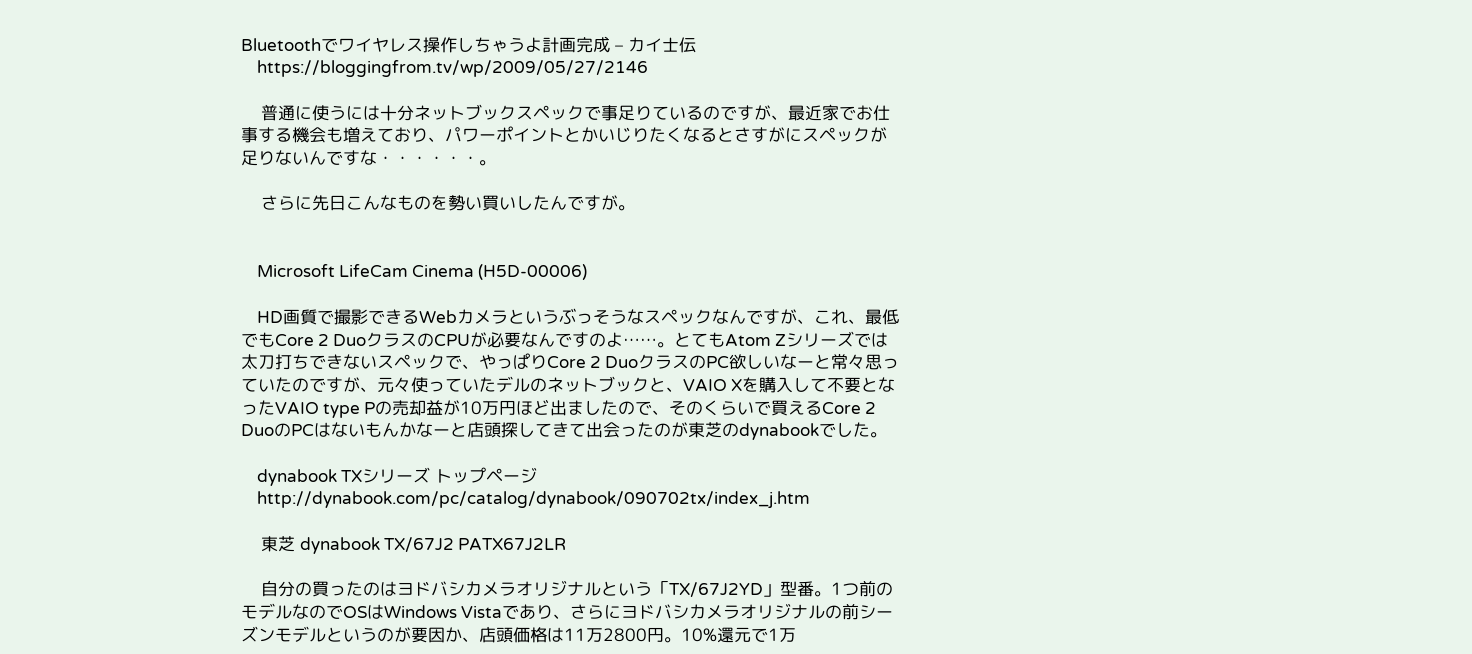Bluetoothでワイヤレス操作しちゃうよ計画完成 – カイ士伝
    https://bloggingfrom.tv/wp/2009/05/27/2146

    普通に使うには十分ネットブックスペックで事足りているのですが、最近家でお仕事する機会も増えており、パワーポイントとかいじりたくなるとさすがにスペックが足りないんですな・・・・・・。

    さらに先日こんなものを勢い買いしたんですが。


    Microsoft LifeCam Cinema (H5D-00006)

    HD画質で撮影できるWebカメラというぶっそうなスペックなんですが、これ、最低でもCore 2 DuoクラスのCPUが必要なんですのよ……。とてもAtom Zシリーズでは太刀打ちできないスペックで、やっぱりCore 2 DuoクラスのPC欲しいなーと常々思っていたのですが、元々使っていたデルのネットブックと、VAIO Xを購入して不要となったVAIO type Pの売却益が10万円ほど出ましたので、そのくらいで買えるCore 2 DuoのPCはないもんかなーと店頭探してきて出会ったのが東芝のdynabookでした。

    dynabook TXシリーズ トップページ
    http://dynabook.com/pc/catalog/dynabook/090702tx/index_j.htm

    東芝 dynabook TX/67J2 PATX67J2LR

    自分の買ったのはヨドバシカメラオリジナルという「TX/67J2YD」型番。1つ前のモデルなのでOSはWindows Vistaであり、さらにヨドバシカメラオリジナルの前シーズンモデルというのが要因か、店頭価格は11万2800円。10%還元で1万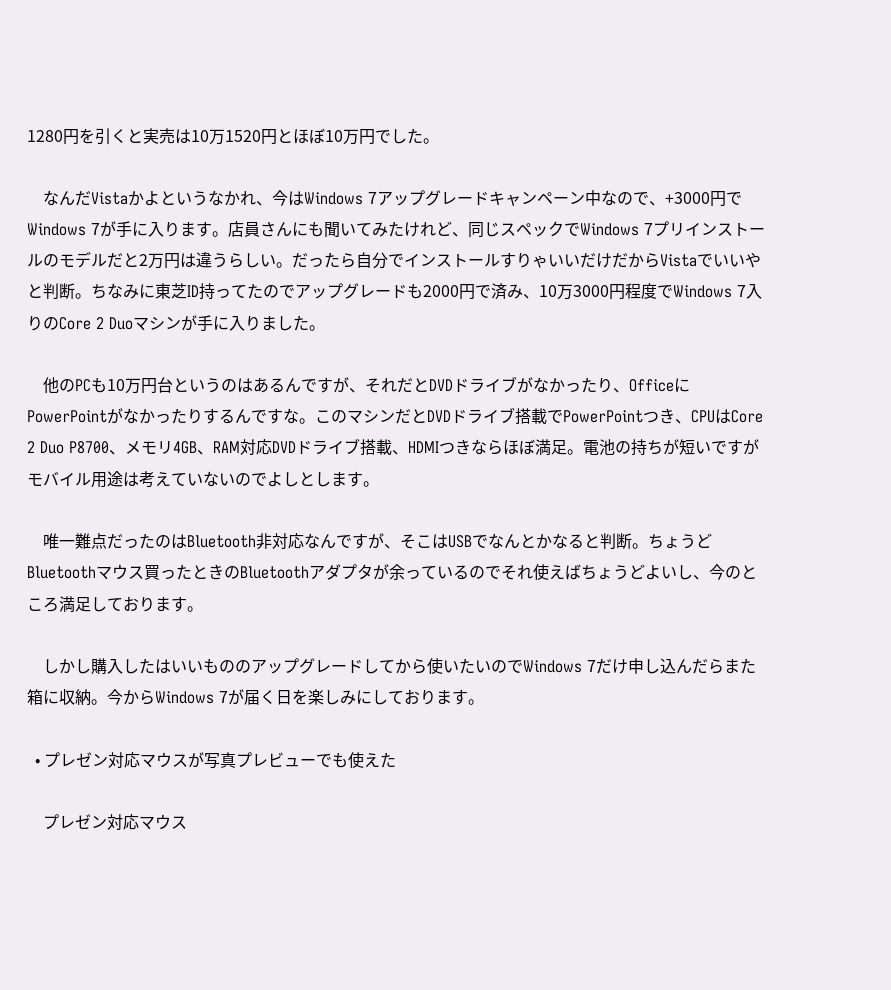1280円を引くと実売は10万1520円とほぼ10万円でした。

    なんだVistaかよというなかれ、今はWindows 7アップグレードキャンペーン中なので、+3000円でWindows 7が手に入ります。店員さんにも聞いてみたけれど、同じスペックでWindows 7プリインストールのモデルだと2万円は違うらしい。だったら自分でインストールすりゃいいだけだからVistaでいいやと判断。ちなみに東芝ID持ってたのでアップグレードも2000円で済み、10万3000円程度でWindows 7入りのCore 2 Duoマシンが手に入りました。

    他のPCも10万円台というのはあるんですが、それだとDVDドライブがなかったり、OfficeにPowerPointがなかったりするんですな。このマシンだとDVDドライブ搭載でPowerPointつき、CPUはCore 2 Duo P8700、メモリ4GB、RAM対応DVDドライブ搭載、HDMIつきならほぼ満足。電池の持ちが短いですがモバイル用途は考えていないのでよしとします。

    唯一難点だったのはBluetooth非対応なんですが、そこはUSBでなんとかなると判断。ちょうどBluetoothマウス買ったときのBluetoothアダプタが余っているのでそれ使えばちょうどよいし、今のところ満足しております。

    しかし購入したはいいもののアップグレードしてから使いたいのでWindows 7だけ申し込んだらまた箱に収納。今からWindows 7が届く日を楽しみにしております。

  • プレゼン対応マウスが写真プレビューでも使えた

    プレゼン対応マウス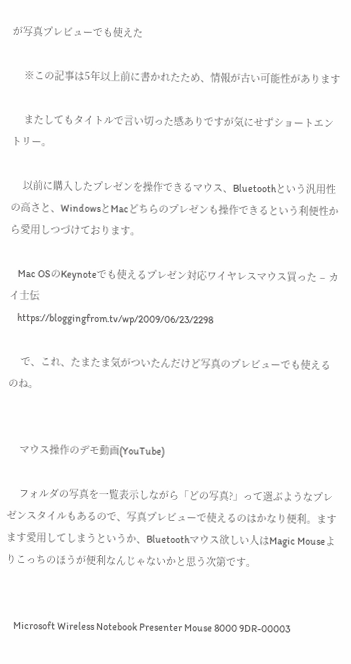が写真プレビューでも使えた

    ※この記事は5年以上前に書かれたため、情報が古い可能性があります

    またしてもタイトルで言い切った感ありですが気にせずショートエントリー。

    以前に購入したプレゼンを操作できるマウス、Bluetoothという汎用性の高さと、WindowsとMacどちらのプレゼンも操作できるという利便性から愛用しつづけております。

    Mac OSのKeynoteでも使えるプレゼン対応ワイヤレスマウス買った – カイ士伝
    https://bloggingfrom.tv/wp/2009/06/23/2298

    で、これ、たまたま気がついたんだけど写真のプレビューでも使えるのね。


    マウス操作のデモ動画(YouTube)

    フォルダの写真を一覧表示しながら「どの写真?」って選ぶようなプレゼンスタイルもあるので、写真プレビューで使えるのはかなり便利。ますます愛用してしまうというか、Bluetoothマウス欲しい人はMagic Mouseよりこっちのほうが便利なんじゃないかと思う次第です。


    Microsoft Wireless Notebook Presenter Mouse 8000 9DR-00003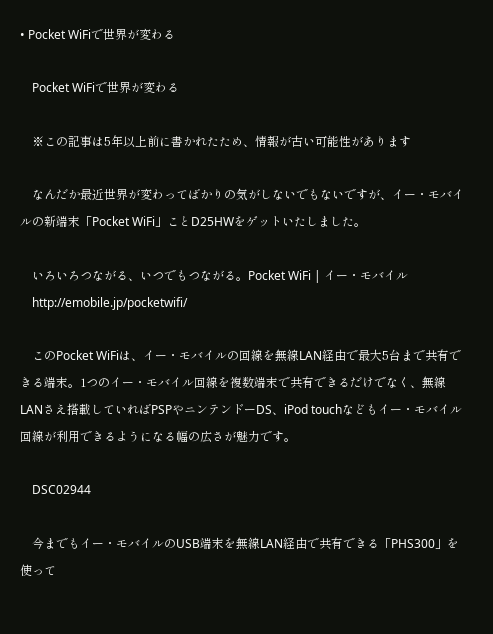• Pocket WiFiで世界が変わる

    Pocket WiFiで世界が変わる

    ※この記事は5年以上前に書かれたため、情報が古い可能性があります

    なんだか最近世界が変わってばかりの気がしないでもないですが、イー・モバイルの新端末「Pocket WiFi」ことD25HWをゲットいたしました。

    いろいろつながる、いつでもつながる。Pocket WiFi | イー・モバイル
    http://emobile.jp/pocketwifi/

    このPocket WiFiは、イー・モバイルの回線を無線LAN経由で最大5台まで共有できる端末。1つのイー・モバイル回線を複数端末で共有できるだけでなく、無線LANさえ搭載していればPSPやニンテンドーDS、iPod touchなどもイー・モバイル回線が利用できるようになる幅の広さが魅力です。

    DSC02944

    今までもイー・モバイルのUSB端末を無線LAN経由で共有できる「PHS300」を使って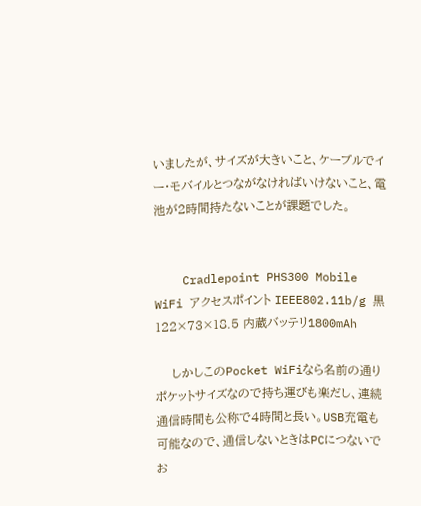いましたが、サイズが大きいこと、ケーブルでイー・モバイルとつながなければいけないこと、電池が2時間持たないことが課題でした。


    Cradlepoint PHS300 Mobile WiFi アクセスポイント IEEE802.11b/g 黒 122×73×18.5 内蔵バッテリ1800mAh

    しかしこのPocket WiFiなら名前の通りポケットサイズなので持ち運びも楽だし、連続通信時間も公称で4時間と長い。USB充電も可能なので、通信しないときはPCにつないでお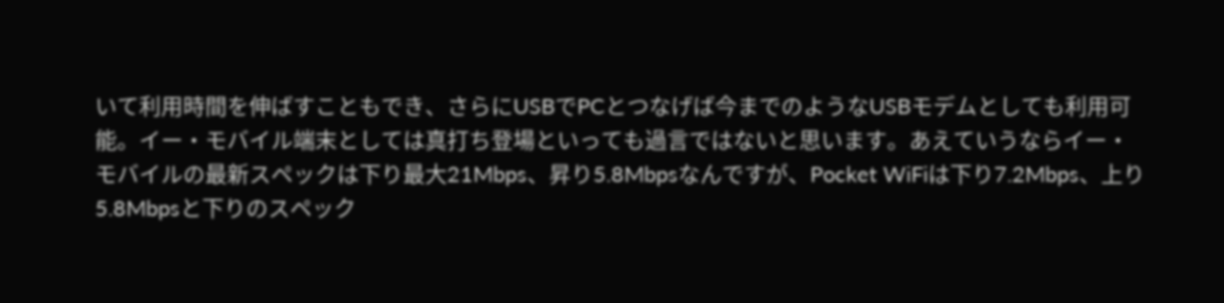いて利用時間を伸ばすこともでき、さらにUSBでPCとつなげば今までのようなUSBモデムとしても利用可能。イー・モバイル端末としては真打ち登場といっても過言ではないと思います。あえていうならイー・モバイルの最新スペックは下り最大21Mbps、昇り5.8Mbpsなんですが、Pocket WiFiは下り7.2Mbps、上り5.8Mbpsと下りのスペック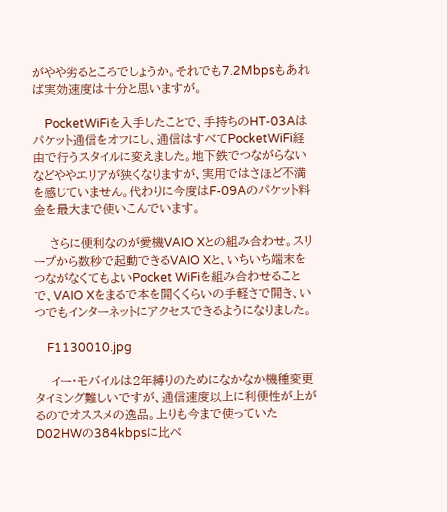がやや劣るところでしょうか。それでも7.2Mbpsもあれば実効速度は十分と思いますが。

    PocketWiFiを入手したことで、手持ちのHT-03Aはパケット通信をオフにし、通信はすべてPocketWiFi経由で行うスタイルに変えました。地下鉄でつながらないなどややエリアが狭くなりますが、実用ではさほど不満を感じていません。代わりに今度はF-09Aのパケット料金を最大まで使いこんでいます。

    さらに便利なのが愛機VAIO Xとの組み合わせ。スリープから数秒で起動できるVAIO Xと、いちいち端末をつながなくてもよいPocket WiFiを組み合わせることで、VAIO Xをまるで本を開くくらいの手軽さで開き、いつでもインターネットにアクセスできるようになりました。

    F1130010.jpg

    イー・モバイルは2年縛りのためになかなか機種変更タイミング難しいですが、通信速度以上に利便性が上がるのでオススメの逸品。上りも今まで使っていたD02HWの384kbpsに比べ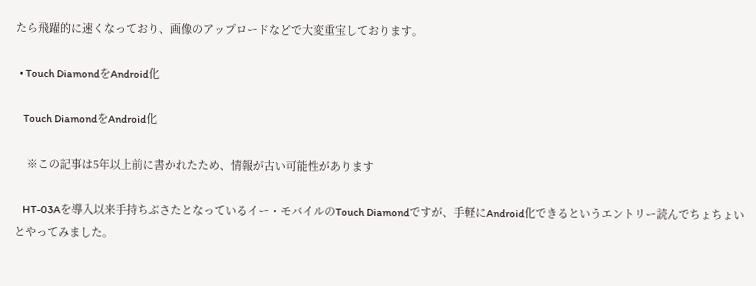たら飛躍的に速くなっており、画像のアップロードなどで大変重宝しております。

  • Touch DiamondをAndroid化

    Touch DiamondをAndroid化

    ※この記事は5年以上前に書かれたため、情報が古い可能性があります

    HT-03Aを導入以来手持ちぶさたとなっているイー・モバイルのTouch Diamondですが、手軽にAndroid化できるというエントリー読んでちょちょいとやってみました。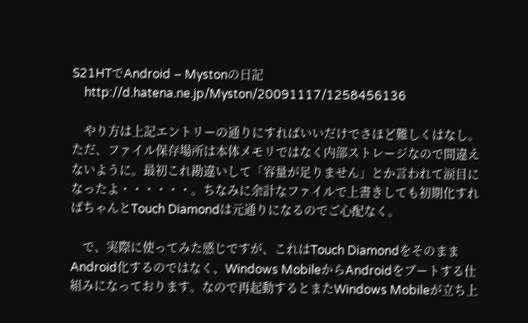S21HTでAndroid – Mystonの日記
    http://d.hatena.ne.jp/Myston/20091117/1258456136

    やり方は上記エントリーの通りにすればいいだけでさほど難しくはなし。ただ、ファイル保存場所は本体メモリではなく内部ストレージなので間違えないように。最初これ勘違いして「容量が足りません」とか言われて涙目になったよ・・・・・・。ちなみに余計なファイルで上書きしても初期化すればちゃんとTouch Diamondは元通りになるのでご心配なく。

    で、実際に使ってみた感じですが、これはTouch DiamondをそのままAndroid化するのではなく、Windows MobileからAndroidをブートする仕組みになっております。なので再起動するとまたWindows Mobileが立ち上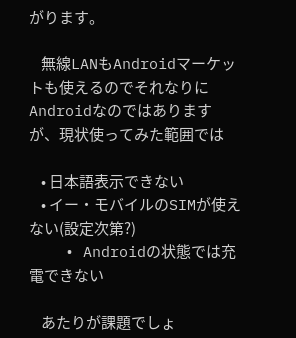がります。

    無線LANもAndroidマーケットも使えるのでそれなりにAndroidなのではありますが、現状使ってみた範囲では

    • 日本語表示できない
    • イー・モバイルのSIMが使えない(設定次第?)
    • Androidの状態では充電できない

    あたりが課題でしょ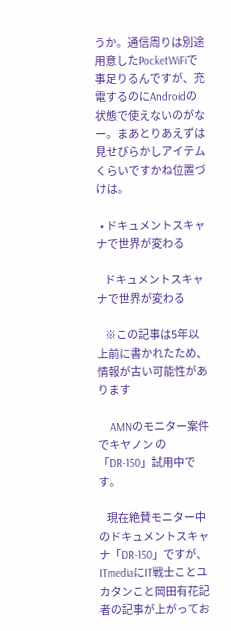うか。通信周りは別途用意したPocketWiFiで事足りるんですが、充電するのにAndroidの状態で使えないのがなー。まあとりあえずは見せびらかしアイテムくらいですかね位置づけは。

  • ドキュメントスキャナで世界が変わる

    ドキュメントスキャナで世界が変わる

    ※この記事は5年以上前に書かれたため、情報が古い可能性があります

    AMNのモニター案件でキヤノン の「DR-150」試用中です。

    現在絶賛モニター中のドキュメントスキャナ「DR-150」ですが、ITmediaにIT戦士ことユカタンこと岡田有花記者の記事が上がってお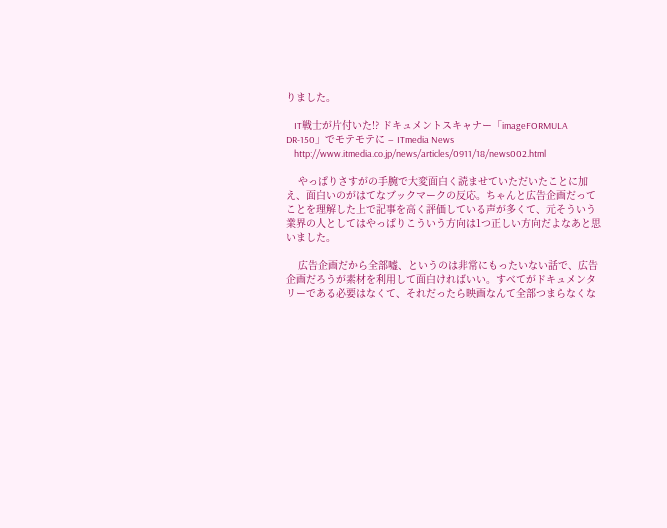りました。

    IT戦士が片付いた!? ドキュメントスキャナー「imageFORMULA DR-150」でモテモテに – ITmedia News
    http://www.itmedia.co.jp/news/articles/0911/18/news002.html

    やっぱりさすがの手腕で大変面白く読ませていただいたことに加え、面白いのがはてなブックマークの反応。ちゃんと広告企画だってことを理解した上で記事を高く評価している声が多くて、元そういう業界の人としてはやっぱりこういう方向は1つ正しい方向だよなあと思いました。

    広告企画だから全部嘘、というのは非常にもったいない話で、広告企画だろうが素材を利用して面白ければいい。すべてがドキュメンタリーである必要はなくて、それだったら映画なんて全部つまらなくな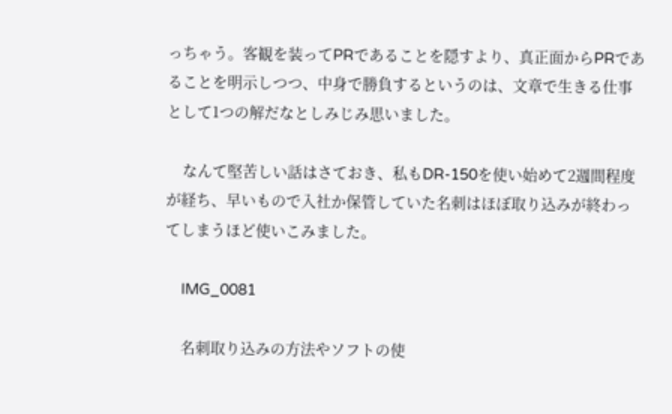っちゃう。客観を装ってPRであることを隠すより、真正面からPRであることを明示しつつ、中身で勝負するというのは、文章で生きる仕事として1つの解だなとしみじみ思いました。

    なんて堅苦しい話はさておき、私もDR-150を使い始めて2週間程度が経ち、早いもので入社か保管していた名刺はほぼ取り込みが終わってしまうほど使いこみました。

    IMG_0081

    名刺取り込みの方法やソフトの使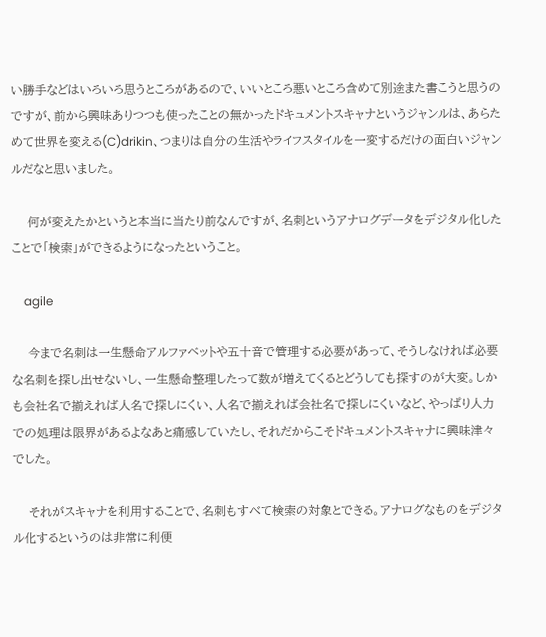い勝手などはいろいろ思うところがあるので、いいところ悪いところ含めて別途また書こうと思うのですが、前から興味ありつつも使ったことの無かったドキュメントスキャナというジャンルは、あらためて世界を変える(C)drikin、つまりは自分の生活やライフスタイルを一変するだけの面白いジャンルだなと思いました。

    何が変えたかというと本当に当たり前なんですが、名刺というアナログデータをデジタル化したことで「検索」ができるようになったということ。

    agile

    今まで名刺は一生懸命アルファベットや五十音で管理する必要があって、そうしなければ必要な名刺を探し出せないし、一生懸命整理したって数が増えてくるとどうしても探すのが大変。しかも会社名で揃えれば人名で探しにくい、人名で揃えれば会社名で探しにくいなど、やっぱり人力での処理は限界があるよなあと痛感していたし、それだからこそドキュメントスキャナに興味津々でした。

    それがスキャナを利用することで、名刺もすべて検索の対象とできる。アナログなものをデジタル化するというのは非常に利便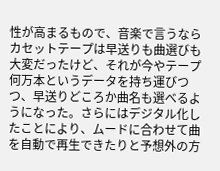性が高まるもので、音楽で言うならカセットテープは早送りも曲選びも大変だったけど、それが今やテープ何万本というデータを持ち運びつつ、早送りどころか曲名も選べるようになった。さらにはデジタル化したことにより、ムードに合わせて曲を自動で再生できたりと予想外の方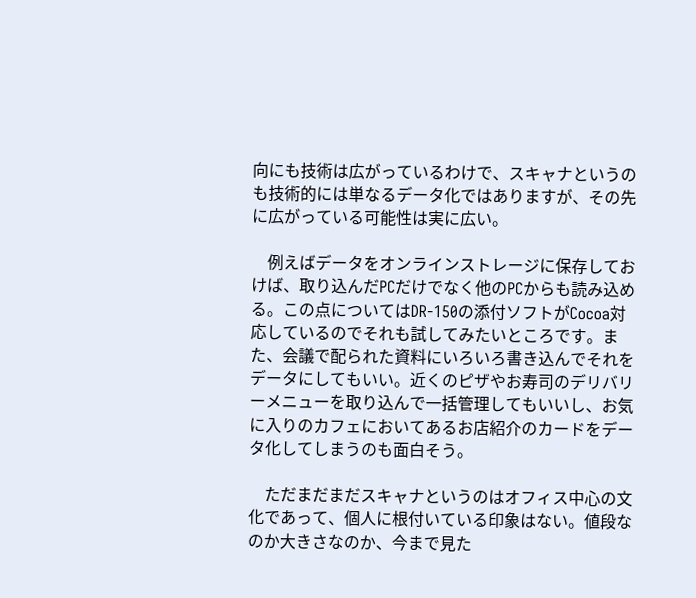向にも技術は広がっているわけで、スキャナというのも技術的には単なるデータ化ではありますが、その先に広がっている可能性は実に広い。

    例えばデータをオンラインストレージに保存しておけば、取り込んだPCだけでなく他のPCからも読み込める。この点についてはDR-150の添付ソフトがCocoa対応しているのでそれも試してみたいところです。また、会議で配られた資料にいろいろ書き込んでそれをデータにしてもいい。近くのピザやお寿司のデリバリーメニューを取り込んで一括管理してもいいし、お気に入りのカフェにおいてあるお店紹介のカードをデータ化してしまうのも面白そう。

    ただまだまだスキャナというのはオフィス中心の文化であって、個人に根付いている印象はない。値段なのか大きさなのか、今まで見た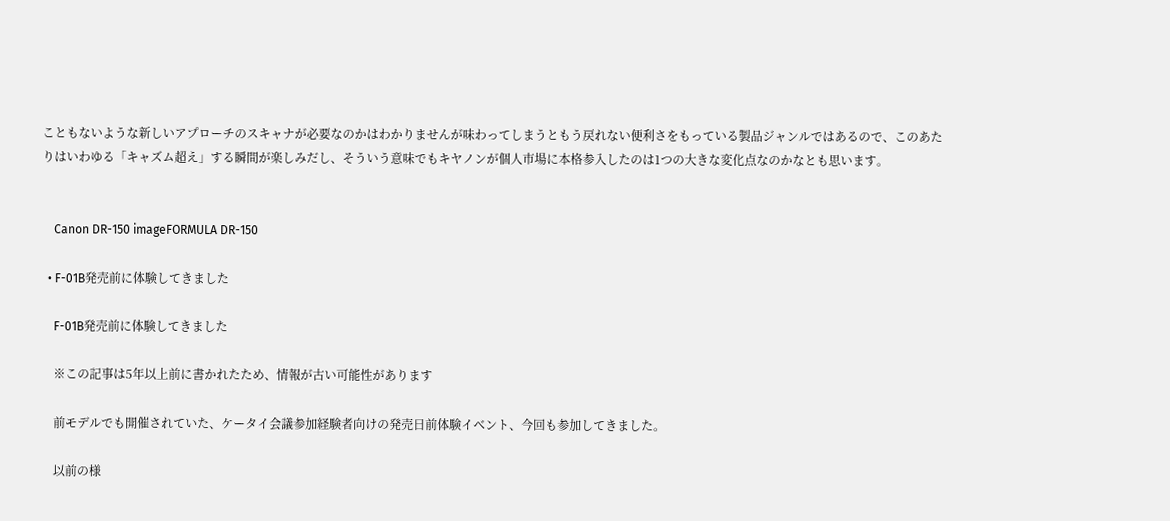こともないような新しいアプローチのスキャナが必要なのかはわかりませんが味わってしまうともう戻れない便利さをもっている製品ジャンルではあるので、このあたりはいわゆる「キャズム超え」する瞬間が楽しみだし、そういう意味でもキヤノンが個人市場に本格参入したのは1つの大きな変化点なのかなとも思います。


    Canon DR-150 imageFORMULA DR-150

  • F-01B発売前に体験してきました

    F-01B発売前に体験してきました

    ※この記事は5年以上前に書かれたため、情報が古い可能性があります

    前モデルでも開催されていた、ケータイ会議参加経験者向けの発売日前体験イベント、今回も参加してきました。

    以前の様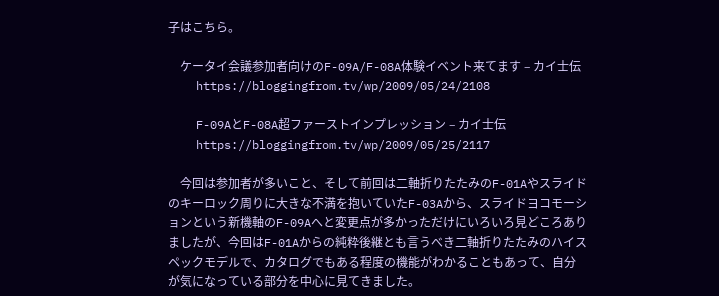子はこちら。

    ケータイ会議参加者向けのF-09A/F-08A体験イベント来てます – カイ士伝
    https://bloggingfrom.tv/wp/2009/05/24/2108

    F-09AとF-08A超ファーストインプレッション – カイ士伝
    https://bloggingfrom.tv/wp/2009/05/25/2117

    今回は参加者が多いこと、そして前回は二軸折りたたみのF-01Aやスライドのキーロック周りに大きな不満を抱いていたF-03Aから、スライドヨコモーションという新機軸のF-09Aへと変更点が多かっただけにいろいろ見どころありましたが、今回はF-01Aからの純粋後継とも言うべき二軸折りたたみのハイスペックモデルで、カタログでもある程度の機能がわかることもあって、自分が気になっている部分を中心に見てきました。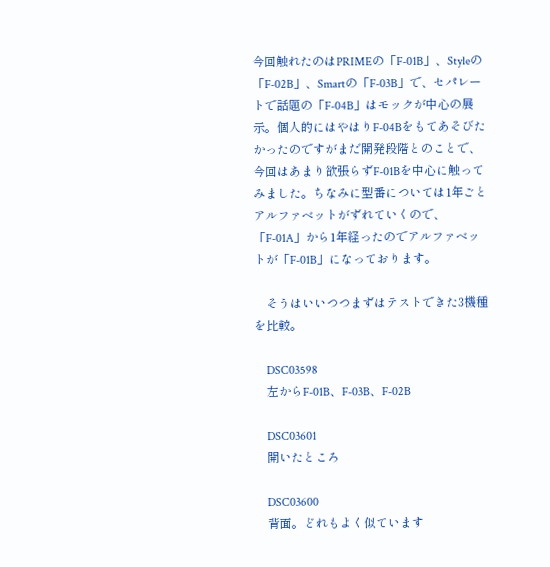今回触れたのはPRIMEの「F-01B」、Styleの「F-02B」、Smartの「F-03B」で、セパレートで話題の「F-04B」はモックが中心の展示。個人的にはやはりF-04Bをもてあそびたかったのですがまだ開発段階とのことで、今回はあまり欲張らずF-01Bを中心に触ってみました。ちなみに型番については1年ごとアルファベットがずれていくので、「F-01A」から1年経ったのでアルファベットが「F-01B」になっております。

    そうはいいつつまずはテストできた3機種を比較。

    DSC03598
    左からF-01B、F-03B、F-02B

    DSC03601
    開いたところ

    DSC03600
    背面。どれもよく似ています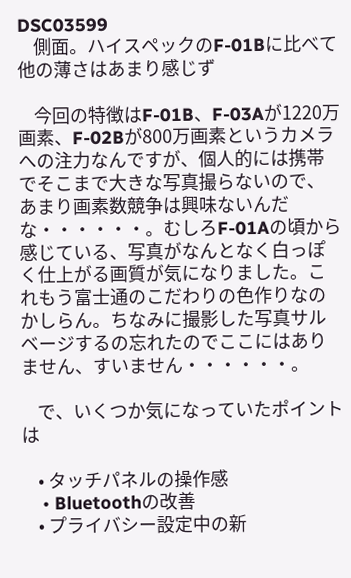DSC03599
    側面。ハイスペックのF-01Bに比べて他の薄さはあまり感じず

    今回の特徴はF-01B、F-03Aが1220万画素、F-02Bが800万画素というカメラへの注力なんですが、個人的には携帯でそこまで大きな写真撮らないので、あまり画素数競争は興味ないんだな・・・・・・。むしろF-01Aの頃から感じている、写真がなんとなく白っぽく仕上がる画質が気になりました。これもう富士通のこだわりの色作りなのかしらん。ちなみに撮影した写真サルベージするの忘れたのでここにはありません、すいません・・・・・・。

    で、いくつか気になっていたポイントは

    • タッチパネルの操作感
    • Bluetoothの改善
    • プライバシー設定中の新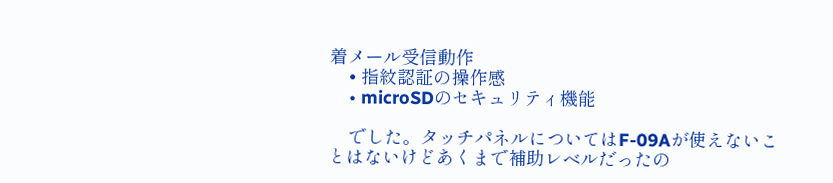着メール受信動作
    • 指紋認証の操作感
    • microSDのセキュリティ機能

    でした。タッチパネルについてはF-09Aが使えないことはないけどあくまで補助レベルだったの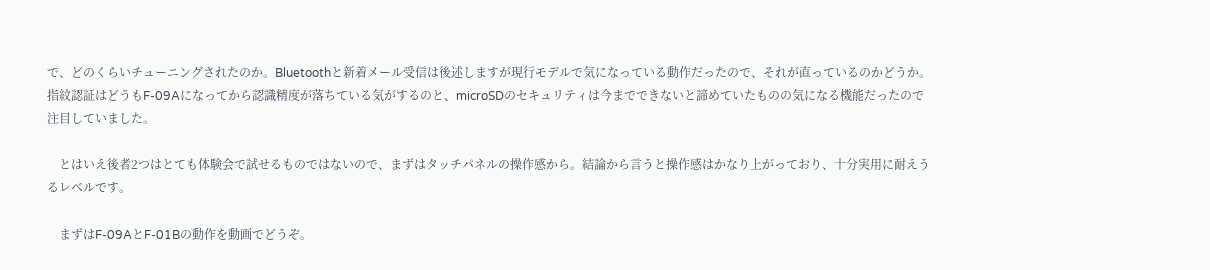で、どのくらいチューニングされたのか。Bluetoothと新着メール受信は後述しますが現行モデルで気になっている動作だったので、それが直っているのかどうか。指紋認証はどうもF-09Aになってから認識精度が落ちている気がするのと、microSDのセキュリティは今までできないと諦めていたものの気になる機能だったので注目していました。

    とはいえ後者2つはとても体験会で試せるものではないので、まずはタッチパネルの操作感から。結論から言うと操作感はかなり上がっており、十分実用に耐えうるレベルです。

    まずはF-09AとF-01Bの動作を動画でどうぞ。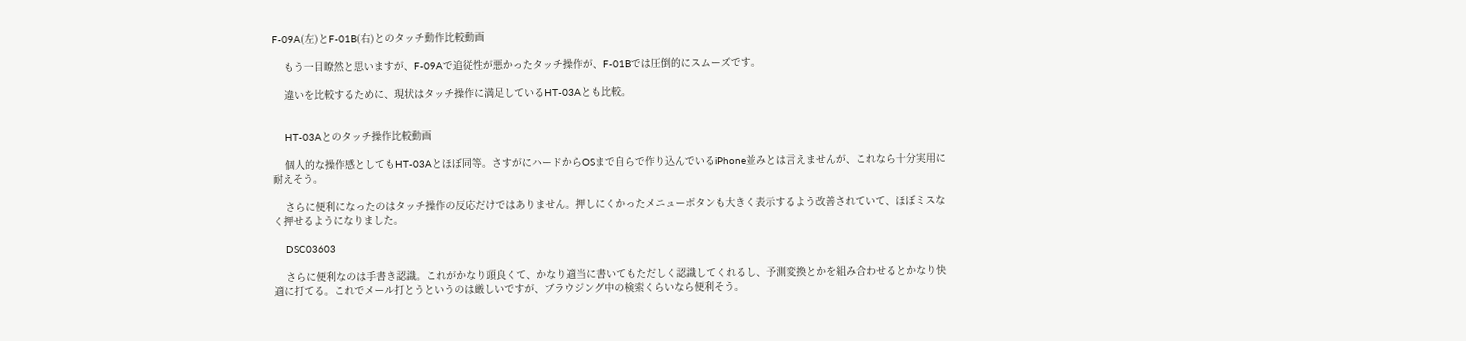F-09A(左)とF-01B(右)とのタッチ動作比較動画

    もう一目瞭然と思いますが、F-09Aで追従性が悪かったタッチ操作が、F-01Bでは圧倒的にスムーズです。

    違いを比較するために、現状はタッチ操作に満足しているHT-03Aとも比較。


    HT-03Aとのタッチ操作比較動画

    個人的な操作感としてもHT-03Aとほぼ同等。さすがにハードからOSまで自らで作り込んでいるiPhone並みとは言えませんが、これなら十分実用に耐えそう。

    さらに便利になったのはタッチ操作の反応だけではありません。押しにくかったメニューボタンも大きく表示するよう改善されていて、ほぼミスなく押せるようになりました。

    DSC03603

    さらに便利なのは手書き認識。これがかなり頭良くて、かなり適当に書いてもただしく認識してくれるし、予測変換とかを組み合わせるとかなり快適に打てる。これでメール打とうというのは厳しいですが、ブラウジング中の検索くらいなら便利そう。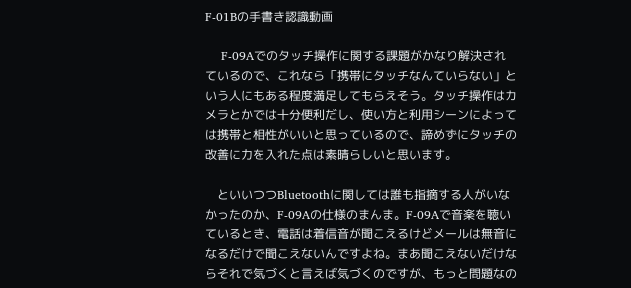F-01Bの手書き認識動画

    F-09Aでのタッチ操作に関する課題がかなり解決されているので、これなら「携帯にタッチなんていらない」という人にもある程度満足してもらえそう。タッチ操作はカメラとかでは十分便利だし、使い方と利用シーンによっては携帯と相性がいいと思っているので、諦めずにタッチの改善に力を入れた点は素晴らしいと思います。

    といいつつBluetoothに関しては誰も指摘する人がいなかったのか、F-09Aの仕様のまんま。F-09Aで音楽を聴いているとき、電話は着信音が聞こえるけどメールは無音になるだけで聞こえないんですよね。まあ聞こえないだけならそれで気づくと言えば気づくのですが、もっと問題なの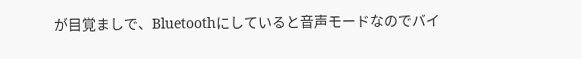が目覚ましで、Bluetoothにしていると音声モードなのでバイ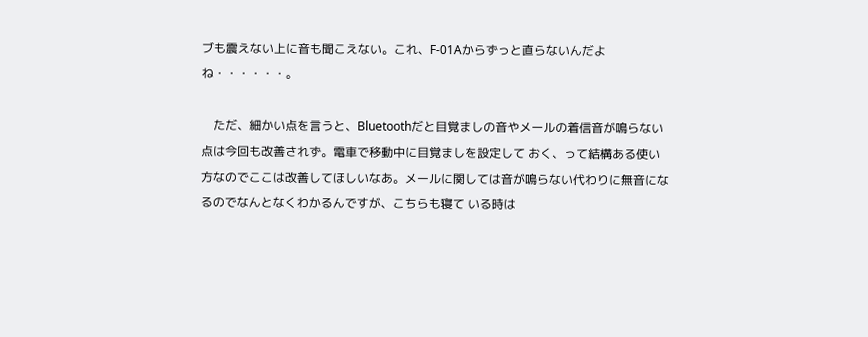ブも震えない上に音も聞こえない。これ、F-01Aからずっと直らないんだよね・・・・・・。

    ただ、細かい点を言うと、Bluetoothだと目覚ましの音やメールの着信音が鳴らない点は今回も改善されず。電車で移動中に目覚ましを設定して おく、って結構ある使い方なのでここは改善してほしいなあ。メールに関しては音が鳴らない代わりに無音になるのでなんとなくわかるんですが、こちらも寝て いる時は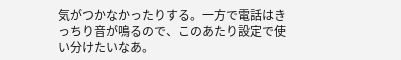気がつかなかったりする。一方で電話はきっちり音が鳴るので、このあたり設定で使い分けたいなあ。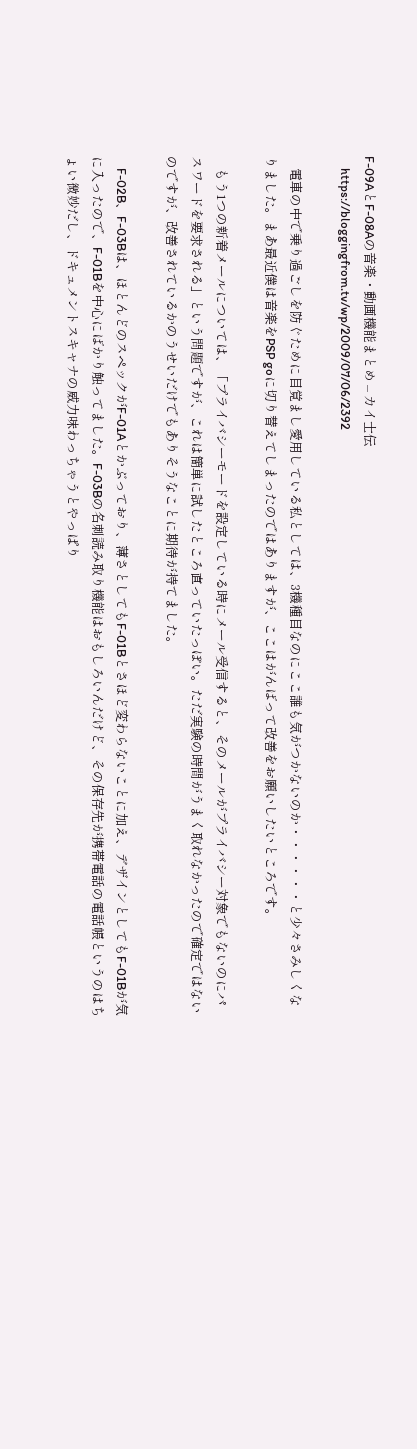F-09AとF-08Aの音楽・動画機能まとめ – カイ士伝
    https://bloggingfrom.tv/wp/2009/07/06/2392

    電車の中で乗り過ごしを防ぐために目覚まし愛用している私としては、3機種目なのにここ誰も気がつかないのか・・・・・・と少々さみしくなりました。まあ最近僕は音楽をPSP goに切り替えてしまったのではありますが、ここはがんばって改善をお願いしたいところです。

    もう1つの新着メールについては、「プライバシーモードを設定している時にメール受信すると、そのメールがプライバシー対象でもないのにパスワードを要求される」という問題ですが、これは簡単に試したところ直っていたっぽい。ただ実験の時間がうまく取れなかったので確定ではないのですが、改善されているかのうせいだけでもありそうなことに期待が持てました。

    F-02B、F-03Bは、ほとんどのスペックがF-01Aとかぶっており、薄さとしてもF-01Bとさほど変わらないことに加え、デザインとしてもF-01Bが気に入ったので、F-01Bを中心にばかり触ってました。F-03Bの名刺読み取り機能はおもしろいんだけど、その保存先が携帯電話の電話帳というのはちょい微妙だし、ドキュメントスキャナの威力味わっちゃうとやっぱり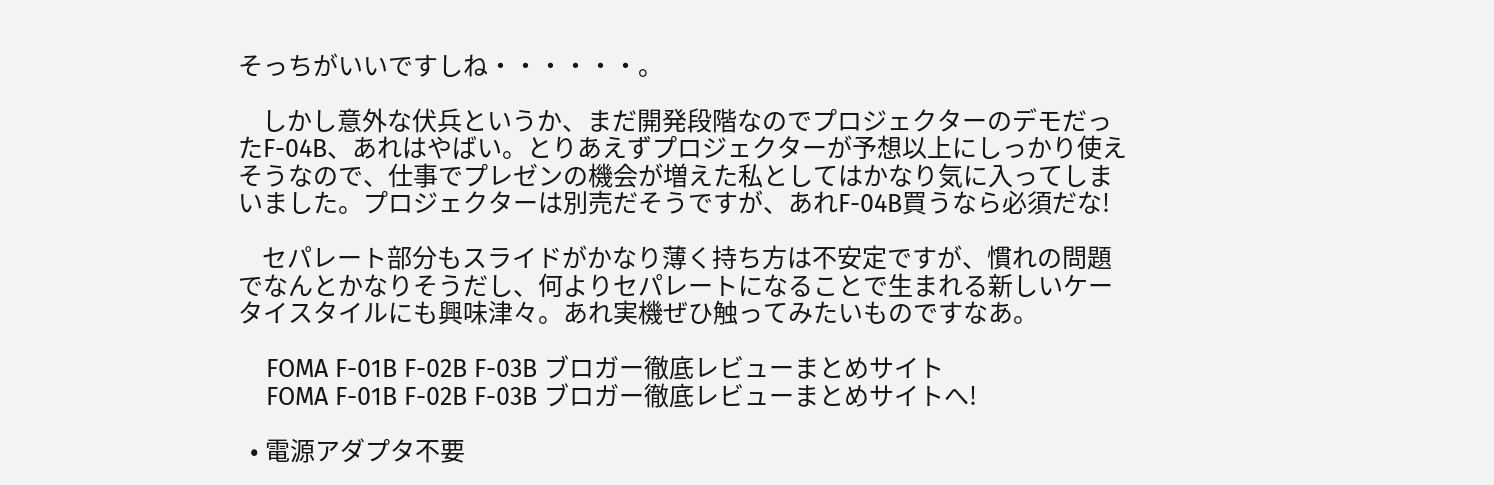そっちがいいですしね・・・・・・。

    しかし意外な伏兵というか、まだ開発段階なのでプロジェクターのデモだったF-04B、あれはやばい。とりあえずプロジェクターが予想以上にしっかり使えそうなので、仕事でプレゼンの機会が増えた私としてはかなり気に入ってしまいました。プロジェクターは別売だそうですが、あれF-04B買うなら必須だな!

    セパレート部分もスライドがかなり薄く持ち方は不安定ですが、慣れの問題でなんとかなりそうだし、何よりセパレートになることで生まれる新しいケータイスタイルにも興味津々。あれ実機ぜひ触ってみたいものですなあ。

    FOMA F-01B F-02B F-03B ブロガー徹底レビューまとめサイト
    FOMA F-01B F-02B F-03B ブロガー徹底レビューまとめサイトへ!

  • 電源アダプタ不要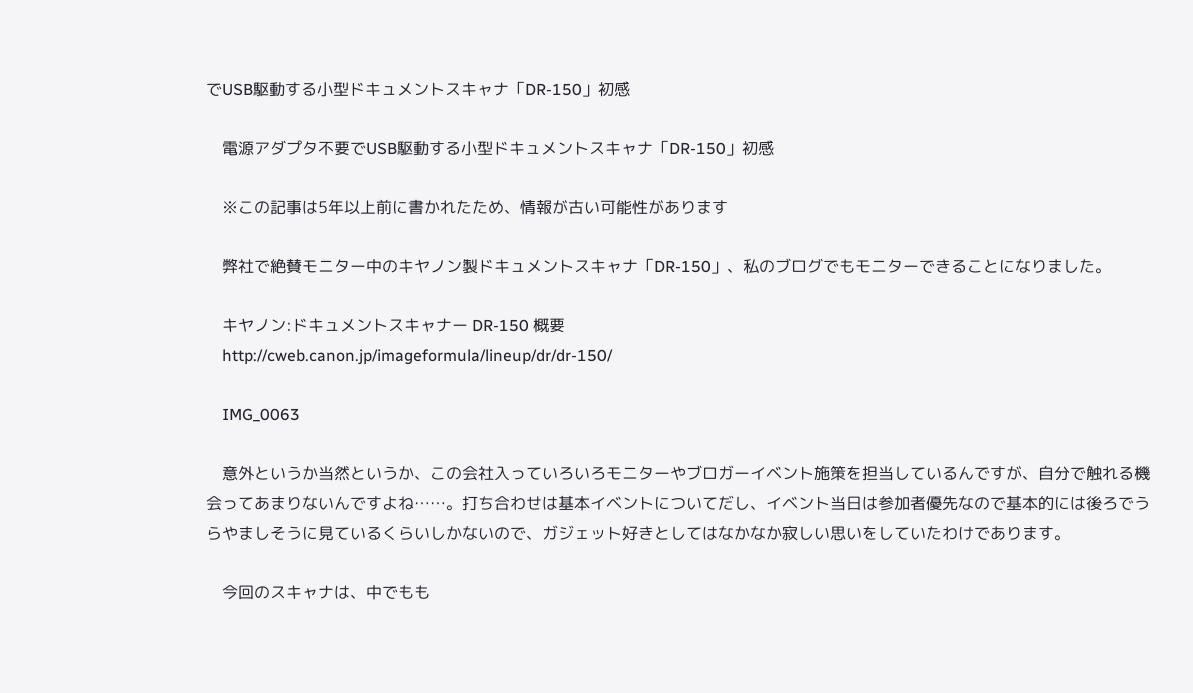でUSB駆動する小型ドキュメントスキャナ「DR-150」初感

    電源アダプタ不要でUSB駆動する小型ドキュメントスキャナ「DR-150」初感

    ※この記事は5年以上前に書かれたため、情報が古い可能性があります

    弊社で絶賛モニター中のキヤノン製ドキュメントスキャナ「DR-150」、私のブログでもモニターできることになりました。

    キヤノン:ドキュメントスキャナー DR-150 概要
    http://cweb.canon.jp/imageformula/lineup/dr/dr-150/

    IMG_0063

    意外というか当然というか、この会社入っていろいろモニターやブロガーイベント施策を担当しているんですが、自分で触れる機会ってあまりないんですよね……。打ち合わせは基本イベントについてだし、イベント当日は参加者優先なので基本的には後ろでうらやましそうに見ているくらいしかないので、ガジェット好きとしてはなかなか寂しい思いをしていたわけであります。

    今回のスキャナは、中でもも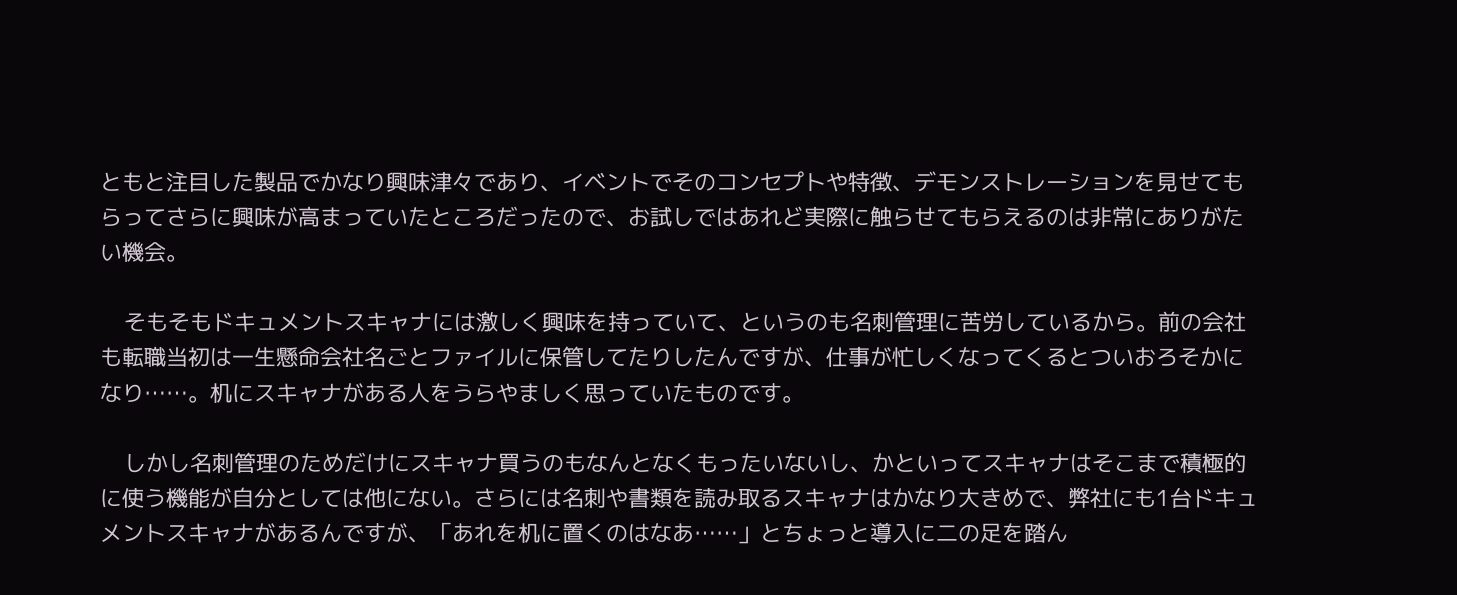ともと注目した製品でかなり興味津々であり、イベントでそのコンセプトや特徴、デモンストレーションを見せてもらってさらに興味が高まっていたところだったので、お試しではあれど実際に触らせてもらえるのは非常にありがたい機会。

    そもそもドキュメントスキャナには激しく興味を持っていて、というのも名刺管理に苦労しているから。前の会社も転職当初は一生懸命会社名ごとファイルに保管してたりしたんですが、仕事が忙しくなってくるとついおろそかになり……。机にスキャナがある人をうらやましく思っていたものです。

    しかし名刺管理のためだけにスキャナ買うのもなんとなくもったいないし、かといってスキャナはそこまで積極的に使う機能が自分としては他にない。さらには名刺や書類を読み取るスキャナはかなり大きめで、弊社にも1台ドキュメントスキャナがあるんですが、「あれを机に置くのはなあ……」とちょっと導入に二の足を踏ん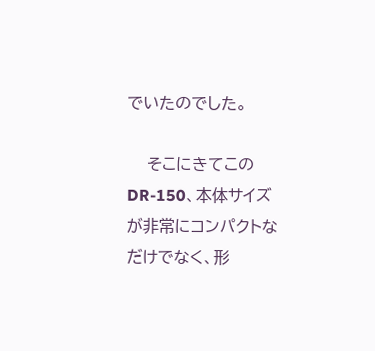でいたのでした。

    そこにきてこのDR-150、本体サイズが非常にコンパクトなだけでなく、形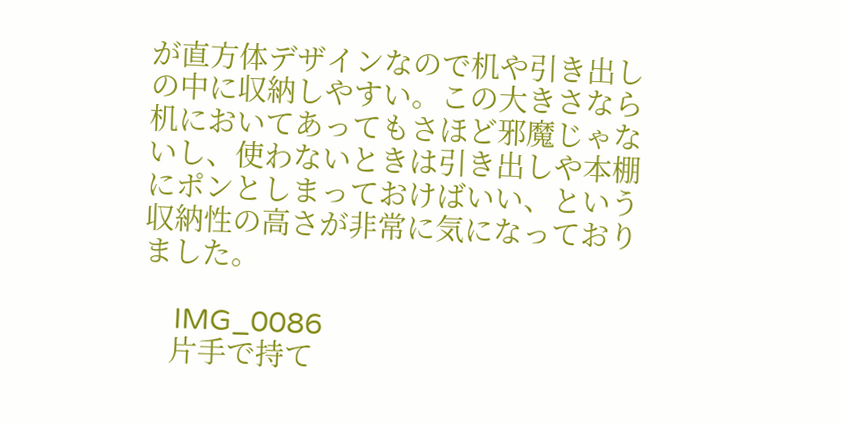が直方体デザインなので机や引き出しの中に収納しやすい。この大きさなら机においてあってもさほど邪魔じゃないし、使わないときは引き出しや本棚にポンとしまっておけばいい、という収納性の高さが非常に気になっておりました。

    IMG_0086
    片手で持て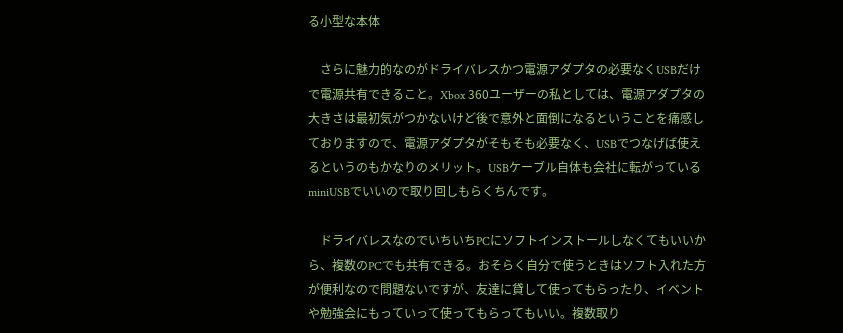る小型な本体

    さらに魅力的なのがドライバレスかつ電源アダプタの必要なくUSBだけで電源共有できること。Xbox 360ユーザーの私としては、電源アダプタの大きさは最初気がつかないけど後で意外と面倒になるということを痛感しておりますので、電源アダプタがそもそも必要なく、USBでつなげば使えるというのもかなりのメリット。USBケーブル自体も会社に転がっているminiUSBでいいので取り回しもらくちんです。

    ドライバレスなのでいちいちPCにソフトインストールしなくてもいいから、複数のPCでも共有できる。おそらく自分で使うときはソフト入れた方が便利なので問題ないですが、友達に貸して使ってもらったり、イベントや勉強会にもっていって使ってもらってもいい。複数取り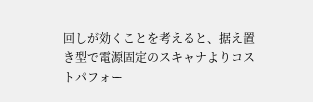回しが効くことを考えると、据え置き型で電源固定のスキャナよりコストパフォー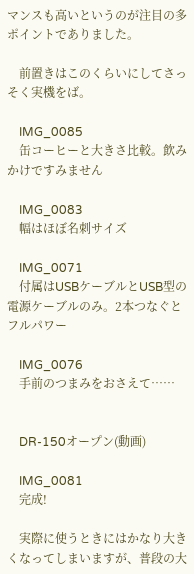マンスも高いというのが注目の多ポイントでありました。

    前置きはこのくらいにしてさっそく実機をば。

    IMG_0085
    缶コーヒーと大きさ比較。飲みかけですみません

    IMG_0083
    幅はほぼ名刺サイズ

    IMG_0071
    付属はUSBケーブルとUSB型の電源ケーブルのみ。2本つなぐとフルパワー

    IMG_0076
    手前のつまみをおさえて……


    DR-150オープン(動画)

    IMG_0081
    完成!

    実際に使うときにはかなり大きくなってしまいますが、普段の大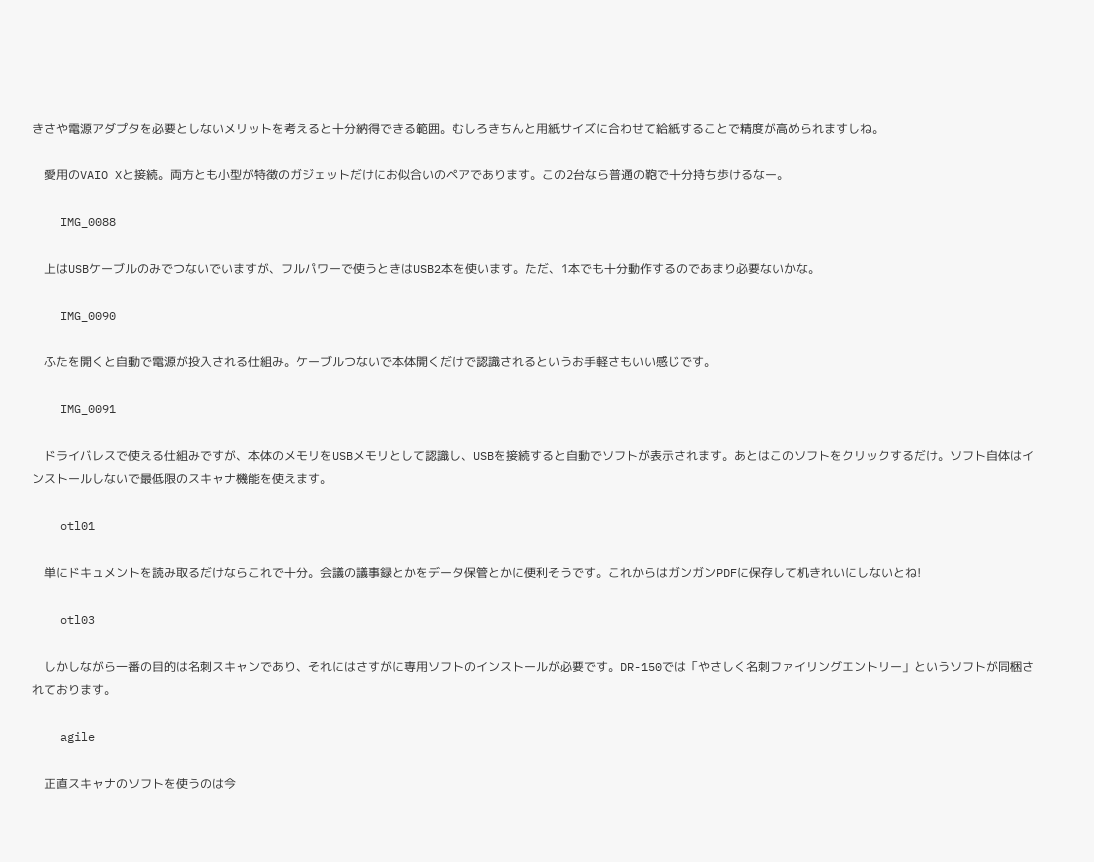きさや電源アダプタを必要としないメリットを考えると十分納得できる範囲。むしろきちんと用紙サイズに合わせて給紙することで精度が高められますしね。

    愛用のVAIO Xと接続。両方とも小型が特徴のガジェットだけにお似合いのペアであります。この2台なら普通の鞄で十分持ち歩けるなー。

    IMG_0088

    上はUSBケーブルのみでつないでいますが、フルパワーで使うときはUSB2本を使います。ただ、1本でも十分動作するのであまり必要ないかな。

    IMG_0090

    ふたを開くと自動で電源が投入される仕組み。ケーブルつないで本体開くだけで認識されるというお手軽さもいい感じです。

    IMG_0091

    ドライバレスで使える仕組みですが、本体のメモリをUSBメモリとして認識し、USBを接続すると自動でソフトが表示されます。あとはこのソフトをクリックするだけ。ソフト自体はインストールしないで最低限のスキャナ機能を使えます。

    otl01

    単にドキュメントを読み取るだけならこれで十分。会議の議事録とかをデータ保管とかに便利そうです。これからはガンガンPDFに保存して机きれいにしないとね!

    otl03

    しかしながら一番の目的は名刺スキャンであり、それにはさすがに専用ソフトのインストールが必要です。DR-150では「やさしく名刺ファイリングエントリー」というソフトが同梱されております。

    agile

    正直スキャナのソフトを使うのは今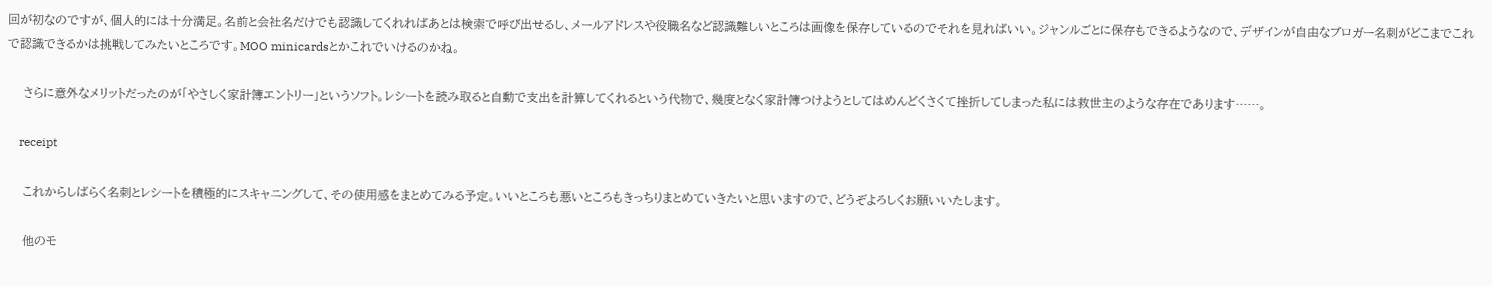回が初なのですが、個人的には十分満足。名前と会社名だけでも認識してくれればあとは検索で呼び出せるし、メールアドレスや役職名など認識難しいところは画像を保存しているのでそれを見ればいい。ジャンルごとに保存もできるようなので、デザインが自由なブロガー名刺がどこまでこれで認識できるかは挑戦してみたいところです。MOO minicardsとかこれでいけるのかね。

    さらに意外なメリットだったのが「やさしく家計簿エントリー」というソフト。レシートを読み取ると自動で支出を計算してくれるという代物で、幾度となく家計簿つけようとしてはめんどくさくて挫折してしまった私には救世主のような存在であります……。

    receipt

    これからしばらく名刺とレシートを積極的にスキャニングして、その使用感をまとめてみる予定。いいところも悪いところもきっちりまとめていきたいと思いますので、どうぞよろしくお願いいたします。

    他のモ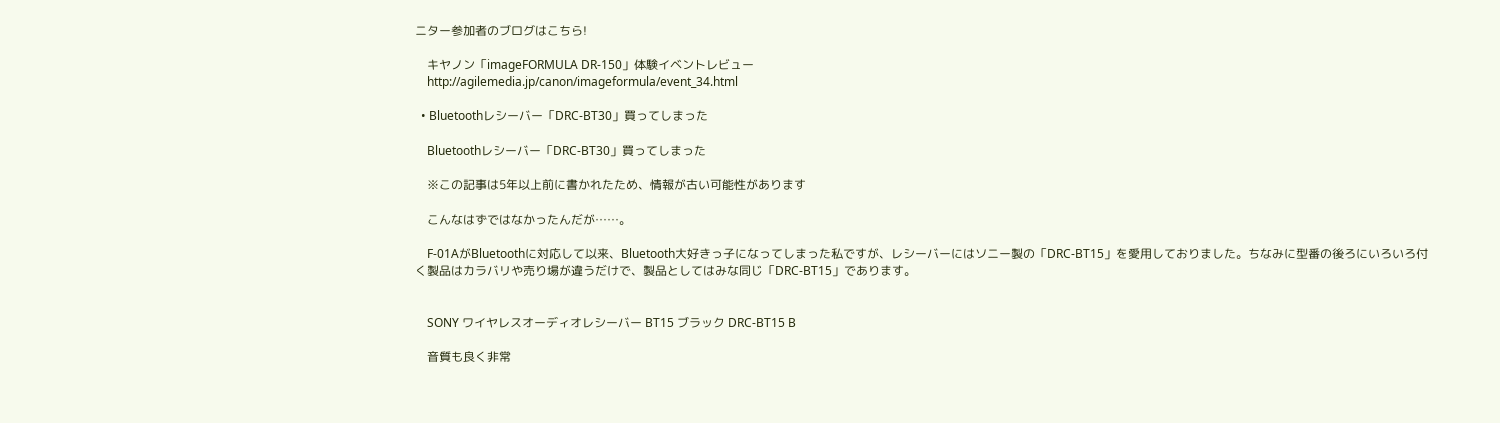ニター参加者のブログはこちら!

    キヤノン「imageFORMULA DR-150」体験イベントレビュー
    http://agilemedia.jp/canon/imageformula/event_34.html

  • Bluetoothレシーバー「DRC-BT30」買ってしまった

    Bluetoothレシーバー「DRC-BT30」買ってしまった

    ※この記事は5年以上前に書かれたため、情報が古い可能性があります

    こんなはずではなかったんだが……。

    F-01AがBluetoothに対応して以来、Bluetooth大好きっ子になってしまった私ですが、レシーバーにはソニー製の「DRC-BT15」を愛用しておりました。ちなみに型番の後ろにいろいろ付く製品はカラバリや売り場が違うだけで、製品としてはみな同じ「DRC-BT15」であります。


    SONY ワイヤレスオーディオレシーバー BT15 ブラック DRC-BT15 B

    音質も良く非常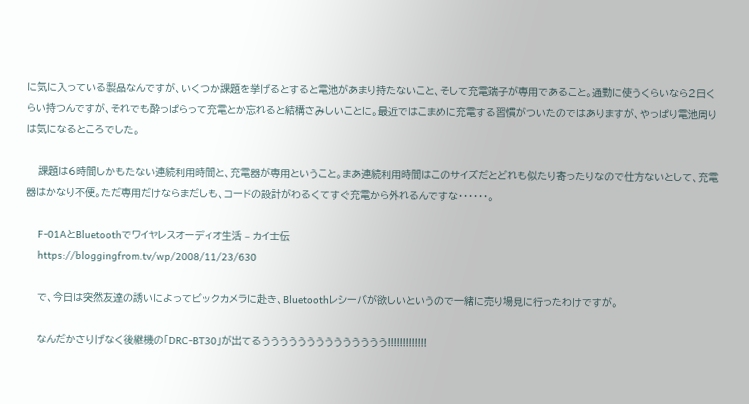に気に入っている製品なんですが、いくつか課題を挙げるとすると電池があまり持たないこと、そして充電端子が専用であること。通勤に使うくらいなら2日くらい持つんですが、それでも酔っぱらって充電とか忘れると結構さみしいことに。最近ではこまめに充電する習慣がついたのではありますが、やっぱり電池周りは気になるところでした。

    課題は6時間しかもたない連続利用時間と、充電器が専用ということ。まあ連続利用時間はこのサイズだとどれも似たり寄ったりなので仕方ないとして、充電器はかなり不便。ただ専用だけならまだしも、コードの設計がわるくてすぐ充電から外れるんですな・・・・・・。

    F-01AとBluetoothでワイヤレスオーディオ生活 – カイ士伝
    https://bloggingfrom.tv/wp/2008/11/23/630

    で、今日は突然友達の誘いによってビックカメラに赴き、Bluetoothレシーバが欲しいというので一緒に売り場見に行ったわけですが。

    なんだかさりげなく後継機の「DRC-BT30」が出てるうううううううううううううう!!!!!!!!!!!!!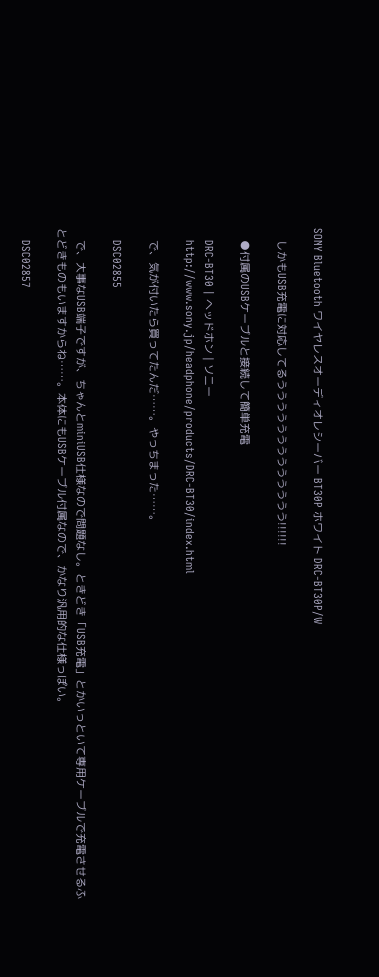SONY Bluetooth ワイヤレスオーディオレシーバー BT30P ホワイト DRC-BT30P/W

    しかもUSB充電に対応してるううううううううううううう!!!!!!

    ●付属のUSBケーブルと接続して簡単充電

    DRC-BT30 | ヘッドホン | ソニー
    http://www.sony.jp/headphone/products/DRC-BT30/index.html

    で、気が付いたら買ってたんだ……。やっちまった……。

    DSC02855

    で、大事なUSB端子ですが、ちゃんとminiUSB仕様なので問題なし。ときどき「USB充電」とかいっといて専用ケーブルで充電させるふとどきものもいますからね……。本体にもUSBケーブル付属なので、かなり汎用的な仕様っぽい。

    DSC02857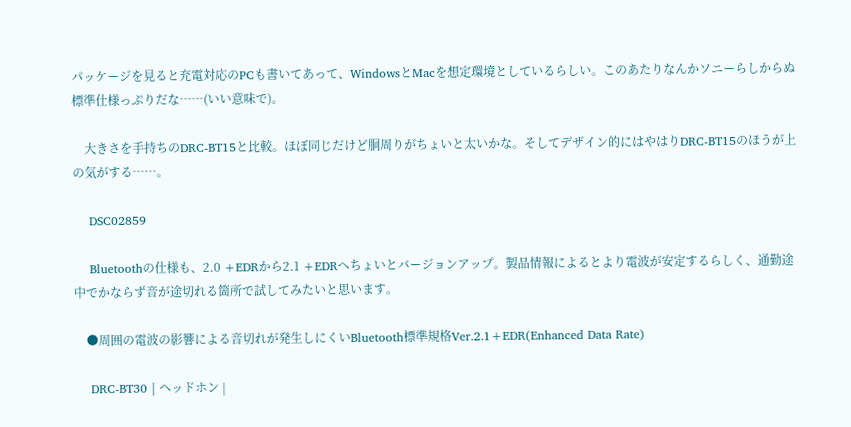パッケージを見ると充電対応のPCも書いてあって、WindowsとMacを想定環境としているらしい。このあたりなんかソニーらしからぬ標準仕様っぷりだな……(いい意味で)。

    大きさを手持ちのDRC-BT15と比較。ほぼ同じだけど胴周りがちょいと太いかな。そしてデザイン的にはやはりDRC-BT15のほうが上の気がする……。

    DSC02859

    Bluetoothの仕様も、2.0 +EDRから2.1 +EDRへちょいとバージョンアップ。製品情報によるとより電波が安定するらしく、通勤途中でかならず音が途切れる箇所で試してみたいと思います。

    ●周囲の電波の影響による音切れが発生しにくいBluetooth標準規格Ver.2.1+EDR(Enhanced Data Rate)

    DRC-BT30 | ヘッドホン |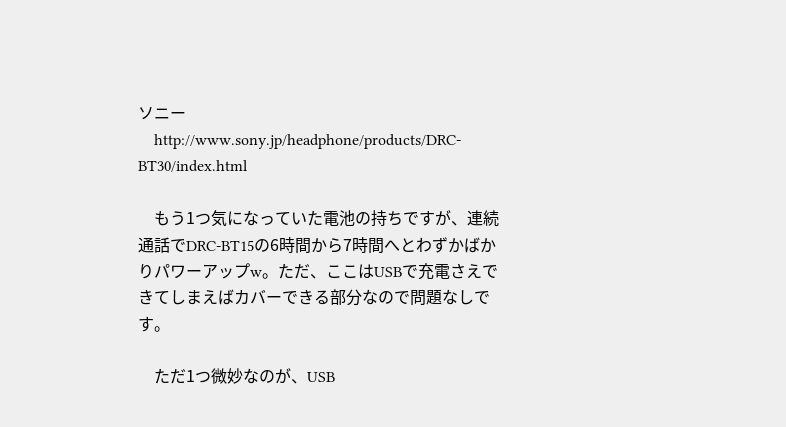ソニー
    http://www.sony.jp/headphone/products/DRC-BT30/index.html

    もう1つ気になっていた電池の持ちですが、連続通話でDRC-BT15の6時間から7時間へとわずかばかりパワーアップw。ただ、ここはUSBで充電さえできてしまえばカバーできる部分なので問題なしです。

    ただ1つ微妙なのが、USB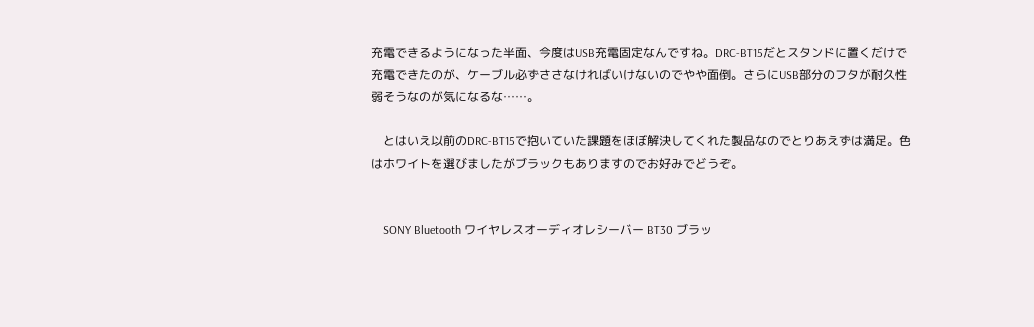充電できるようになった半面、今度はUSB充電固定なんですね。DRC-BT15だとスタンドに置くだけで充電できたのが、ケーブル必ずささなければいけないのでやや面倒。さらにUSB部分のフタが耐久性弱そうなのが気になるな……。

    とはいえ以前のDRC-BT15で抱いていた課題をほぼ解決してくれた製品なのでとりあえずは満足。色はホワイトを選びましたがブラックもありますのでお好みでどうぞ。


    SONY Bluetooth ワイヤレスオーディオレシーバー BT30 ブラッ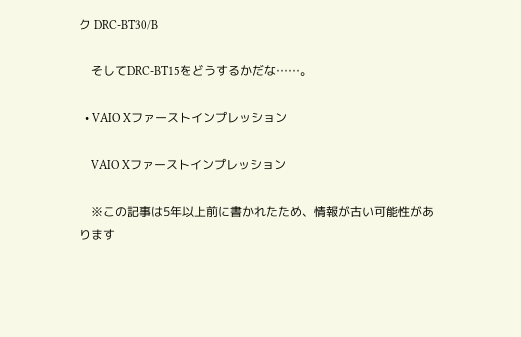ク DRC-BT30/B

    そしてDRC-BT15をどうするかだな……。

  • VAIO Xファーストインプレッション

    VAIO Xファーストインプレッション

    ※この記事は5年以上前に書かれたため、情報が古い可能性があります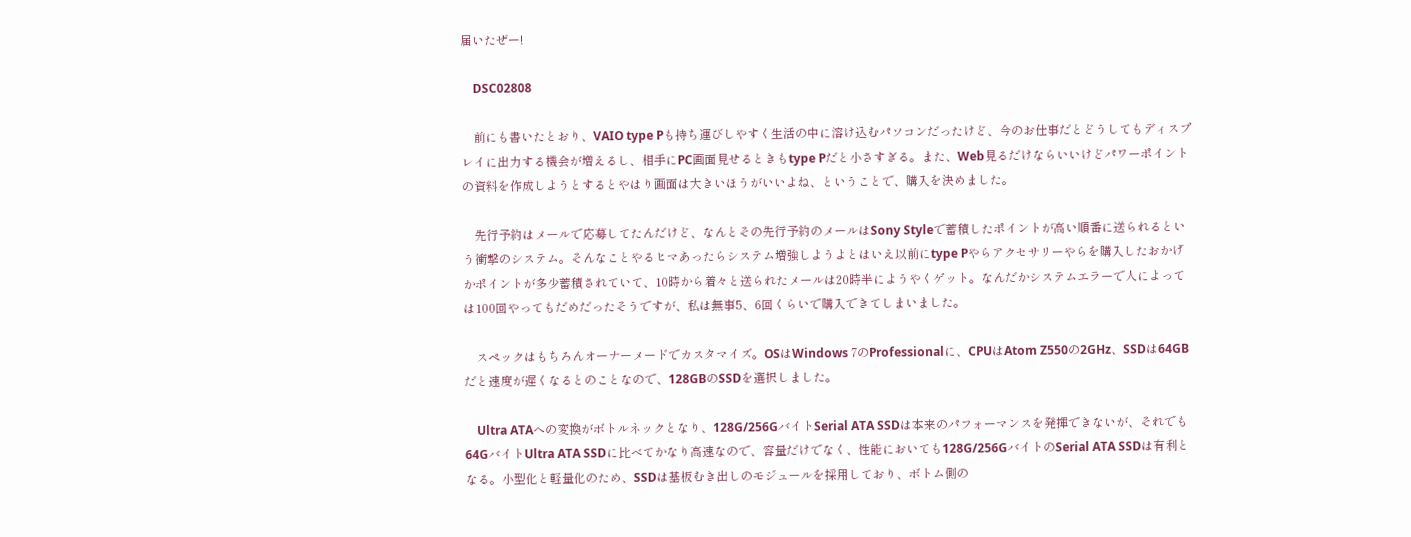届いたぜー!

    DSC02808

    前にも書いたとおり、VAIO type Pも持ち運びしやすく生活の中に溶け込むパソコンだったけど、今のお仕事だとどうしてもディスプレイに出力する機会が増えるし、相手にPC画面見せるときもtype Pだと小さすぎる。また、Web見るだけならいいけどパワーポイントの資料を作成しようとするとやはり画面は大きいほうがいいよね、ということで、購入を決めました。

    先行予約はメールで応募してたんだけど、なんとその先行予約のメールはSony Styleで蓄積したポイントが高い順番に送られるという衝撃のシステム。そんなことやるヒマあったらシステム増強しようよとはいえ以前にtype Pやらアクセサリーやらを購入したおかげかポイントが多少蓄積されていて、10時から着々と送られたメールは20時半にようやくゲット。なんだかシステムエラーで人によっては100回やってもだめだったそうですが、私は無事5、6回くらいで購入できてしまいました。

    スペックはもちろんオーナーメードでカスタマイズ。OSはWindows 7のProfessionalに、CPUはAtom Z550の2GHz、SSDは64GBだと速度が遅くなるとのことなので、128GBのSSDを選択しました。

    Ultra ATAへの変換がボトルネックとなり、128G/256GバイトSerial ATA SSDは本来のパフォーマンスを発揮できないが、それでも64GバイトUltra ATA SSDに比べてかなり高速なので、容量だけでなく、性能においても128G/256GバイトのSerial ATA SSDは有利となる。小型化と軽量化のため、SSDは基板むき出しのモジュールを採用しており、ボトム側の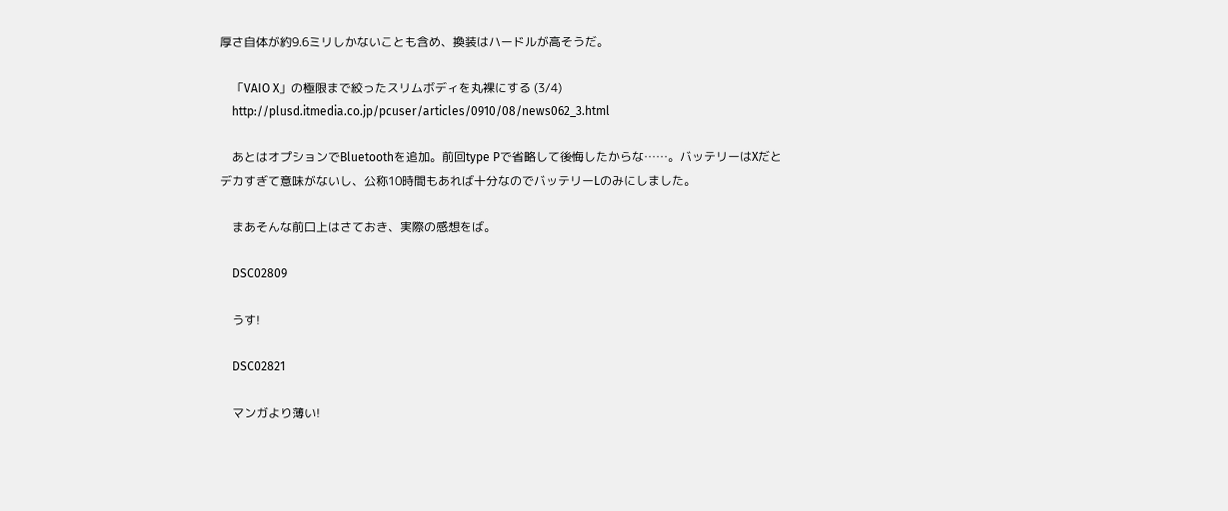厚さ自体が約9.6ミリしかないことも含め、換装はハードルが高そうだ。

    「VAIO X」の極限まで絞ったスリムボディを丸裸にする (3/4)
    http://plusd.itmedia.co.jp/pcuser/articles/0910/08/news062_3.html

    あとはオプションでBluetoothを追加。前回type Pで省略して後悔したからな……。バッテリーはXだとデカすぎて意味がないし、公称10時間もあれば十分なのでバッテリーLのみにしました。

    まあそんな前口上はさておき、実際の感想をば。

    DSC02809

    うす!

    DSC02821

    マンガより薄い!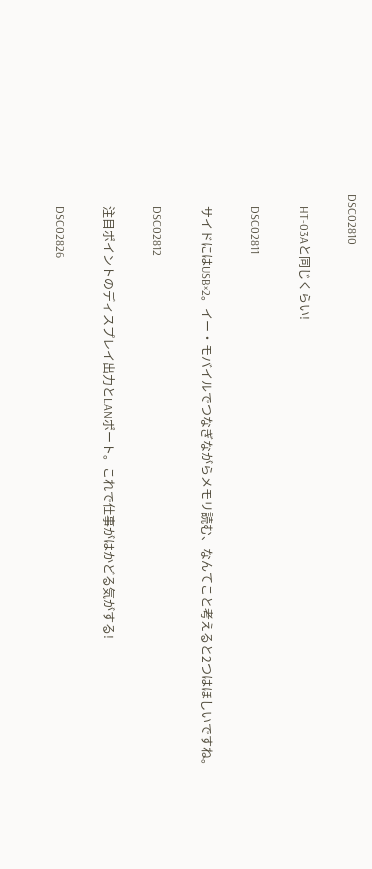DSC02810

    HT-03Aと同じくらい!

    DSC02811

    サイドにはUSB×2。イー・モバイルでつなぎながらメモリ読む、なんてこと考えると2つはほしいですね。

    DSC02812

    注目ポイントのディスプレイ出力とLANポート。これで仕事がはかどる気がする!

    DSC02826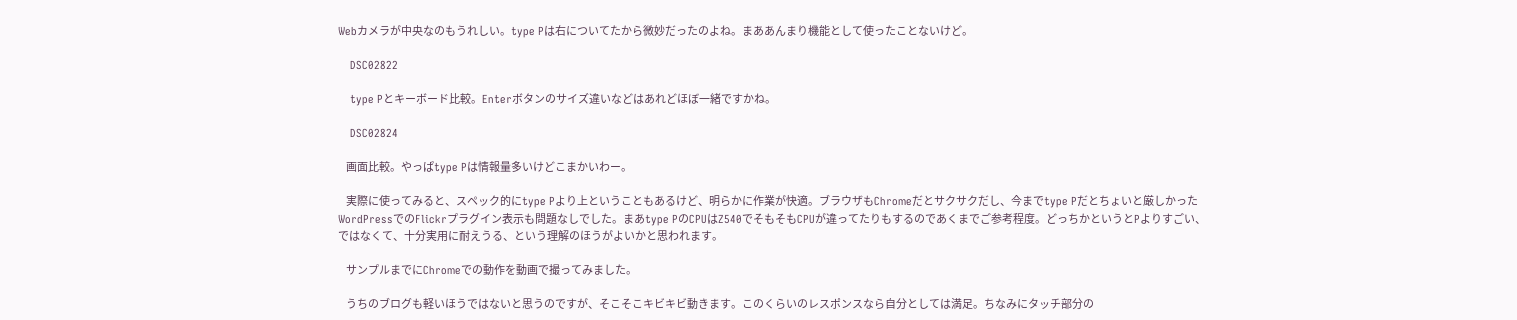Webカメラが中央なのもうれしい。type Pは右についてたから微妙だったのよね。まああんまり機能として使ったことないけど。

    DSC02822

    type Pとキーボード比較。Enterボタンのサイズ違いなどはあれどほぼ一緒ですかね。

    DSC02824

    画面比較。やっぱtype Pは情報量多いけどこまかいわー。

    実際に使ってみると、スペック的にtype Pより上ということもあるけど、明らかに作業が快適。ブラウザもChromeだとサクサクだし、今までtype Pだとちょいと厳しかったWordPressでのFlickrプラグイン表示も問題なしでした。まあtype PのCPUはZ540でそもそもCPUが違ってたりもするのであくまでご参考程度。どっちかというとPよりすごい、ではなくて、十分実用に耐えうる、という理解のほうがよいかと思われます。

    サンプルまでにChromeでの動作を動画で撮ってみました。

    うちのブログも軽いほうではないと思うのですが、そこそこキビキビ動きます。このくらいのレスポンスなら自分としては満足。ちなみにタッチ部分の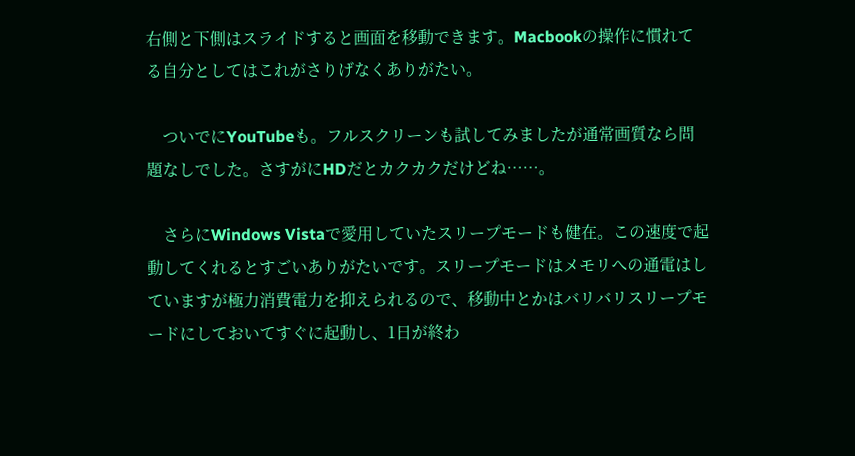右側と下側はスライドすると画面を移動できます。Macbookの操作に慣れてる自分としてはこれがさりげなくありがたい。

    ついでにYouTubeも。フルスクリーンも試してみましたが通常画質なら問題なしでした。さすがにHDだとカクカクだけどね……。

    さらにWindows Vistaで愛用していたスリープモードも健在。この速度で起動してくれるとすごいありがたいです。スリープモードはメモリへの通電はしていますが極力消費電力を抑えられるので、移動中とかはバリバリスリープモードにしておいてすぐに起動し、1日が終わ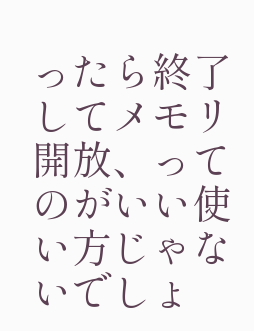ったら終了してメモリ開放、ってのがいい使い方じゃないでしょ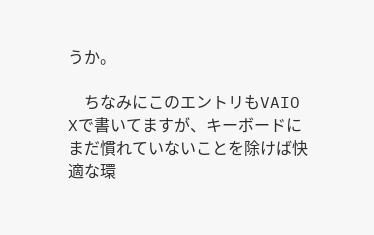うか。

    ちなみにこのエントリもVAIO Xで書いてますが、キーボードにまだ慣れていないことを除けば快適な環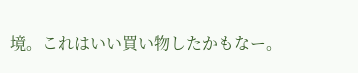境。これはいい買い物したかもなー。